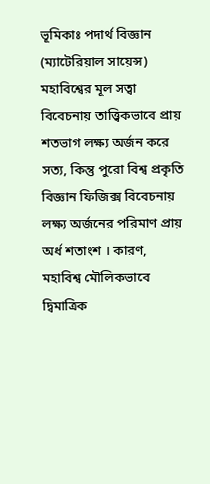ভূমিকাঃ পদার্থ বিজ্ঞান (ম্যাটেরিয়াল সায়েন্স) মহাবিশ্বের মূল সত্বা বিবেচনায় তাত্ত্বিকভাবে প্রায় শতভাগ লক্ষ্য অর্জন করে সত্য, কিন্তু পুরো বিশ্ব প্রকৃতি বিজ্ঞান ফিজিক্স বিবেচনায় লক্ষ্য অর্জনের পরিমাণ প্রায় অর্ধ শতাংশ । কারণ, মহাবিশ্ব মৌলিকভাবে দ্বিমাত্রিক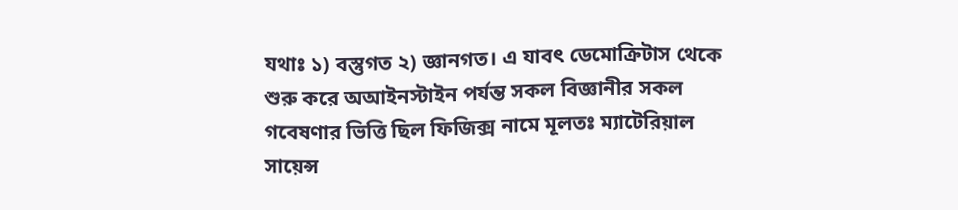যথাঃ ১) বস্তুগত ২) জ্ঞানগত। এ যাবৎ ডেমোক্রিটাস থেকে শুরু করে অআইনস্টাইন পর্যন্ত সকল বিজ্ঞানীর সকল গবেষণার ভিত্তি ছিল ফিজিক্স নামে মূলতঃ ম্যাটেরিয়াল সায়েন্স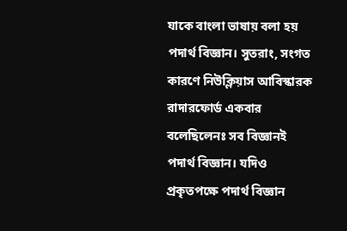যাকে বাংলা ভাষায় বলা হয় পদার্থ বিজ্ঞান। সুতরাং, সংগত কারণে নিউক্লিয়াস আবিস্কারক রাদারফোর্ড একবার বলেছিলেনঃ সব বিজ্ঞানই পদার্থ বিজ্ঞান। যদিও প্রকৃতপক্ষে পদার্থ বিজ্ঞান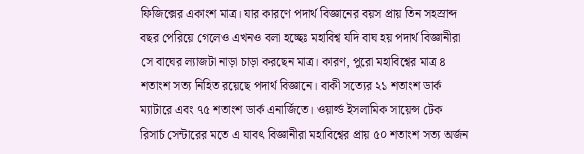ফিজিক্সের একাংশ মাত্র। যার কারণে পদার্থ বিজ্ঞানের বয়স প্রায় তিন সহস্রাব্দ বছর পেরিয়ে গেলেও এখনও বলা হচ্ছেঃ মহাবিশ্ব যদি বাঘ হয় পদার্থ বিজ্ঞানীরা সে বাঘের ল্যাজটা নাড়া চাড়া করছেন মাত্র। কারণ, পুরো মহাবিশ্বের মাত্র ৪ শতাংশ সত্য নিহিত রয়েছে পদার্থ বিজ্ঞানে। বাকী সত্যের ২১ শতাংশ ডার্ক ম্যাটারে এবং ৭৫ শতাংশ ডার্ক এনার্জিতে। ওয়ার্ল্ড ইসলামিক সায়েন্স টেক রিসার্চ সেন্টারের মতে এ যাবৎ বিজ্ঞানীরা মহাবিশ্বের প্রায় ৫০ শতাংশ সত্য অর্জন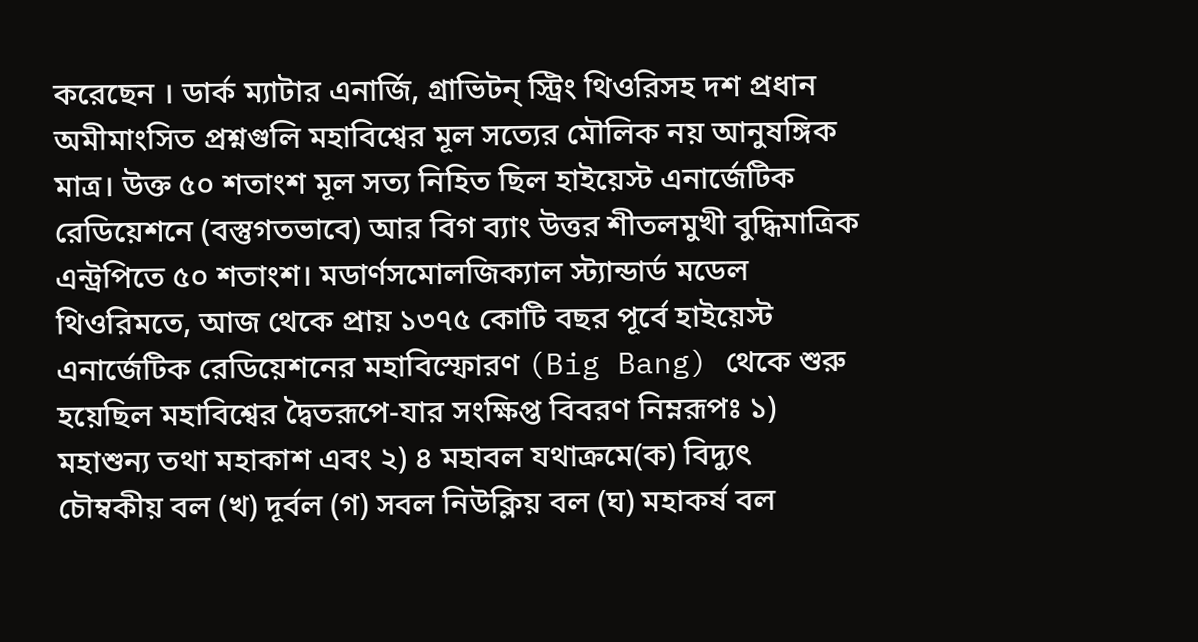করেছেন । ডার্ক ম্যাটার এনার্জি, গ্রাভিটন্ স্ট্রিং থিওরিসহ দশ প্রধান অমীমাংসিত প্রশ্নগুলি মহাবিশ্বের মূল সত্যের মৌলিক নয় আনুষঙ্গিক মাত্র। উক্ত ৫০ শতাংশ মূল সত্য নিহিত ছিল হাইয়েস্ট এনার্জেটিক রেডিয়েশনে (বস্তুগতভাবে) আর বিগ ব্যাং উত্তর শীতলমুখী বুদ্ধিমাত্রিক এন্ট্রপিতে ৫০ শতাংশ। মডার্ণসমোলজিক্যাল স্ট্যান্ডার্ড মডেল থিওরিমতে, আজ থেকে প্রায় ১৩৭৫ কোটি বছর পূর্বে হাইয়েস্ট এনার্জেটিক রেডিয়েশনের মহাবিস্ফোরণ (Big Bang) থেকে শুরু হয়েছিল মহাবিশ্বের দ্বৈতরূপে-যার সংক্ষিপ্ত বিবরণ নিম্নরূপঃ ১) মহাশুন্য তথা মহাকাশ এবং ২) ৪ মহাবল যথাক্রমে(ক) বিদ্যুৎ চৌম্বকীয় বল (খ) দূর্বল (গ) সবল নিউক্লিয় বল (ঘ) মহাকর্ষ বল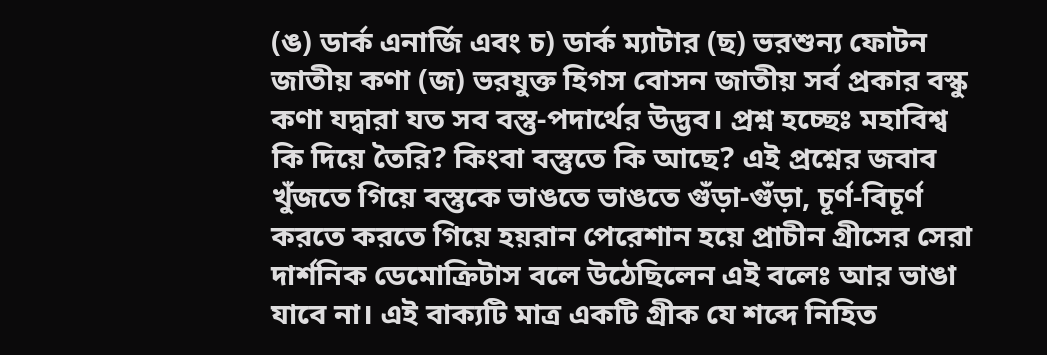(ঙ) ডার্ক এনার্জি এবং চ) ডার্ক ম্যাটার (ছ) ভরশুন্য ফোটন জাতীয় কণা (জ) ভরযুক্ত হিগস বোসন জাতীয় সর্ব প্রকার বস্কু কণা যদ্বারা যত সব বস্তু-পদার্থের উদ্ভব। প্রশ্ন হচ্ছেঃ মহাবিশ্ব কি দিয়ে তৈরি? কিংবা বস্তুতে কি আছে? এই প্রশ্নের জবাব খুঁজতে গিয়ে বস্তুকে ভাঙতে ভাঙতে গুঁড়া-গুঁড়া, চূর্ণ-বিচূর্ণ করতে করতে গিয়ে হয়রান পেরেশান হয়ে প্রাচীন গ্রীসের সেরা দার্শনিক ডেমোক্রিটাস বলে উঠেছিলেন এই বলেঃ আর ভাঙা যাবে না। এই বাক্যটি মাত্র একটি গ্রীক যে শব্দে নিহিত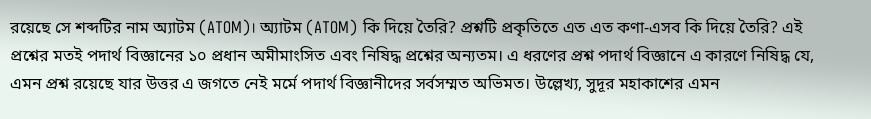রয়েছে সে শব্দটির নাম অ্যাটম (ATOM)। অ্যাটম (ATOM) কি দিয়ে তৈরি? প্রশ্নটি প্রকৃতিতে এত এত কণা-এসব কি দিয়ে তৈরি? এই প্রশ্নের মতই পদার্থ বিজ্ঞানের ১০ প্রধান অমীমাংসিত এবং নিষিদ্ধ প্রশ্নের অন্যতম। এ ধরণের প্রশ্ন পদার্থ বিজ্ঞানে এ কারণে নিষিদ্ধ যে, এমন প্রশ্ন রয়েছে যার উত্তর এ জগতে নেই মর্মে পদার্থ বিজ্ঞানীদের সর্বসম্মত অভিমত। উল্লেখ্য, সুদূর মহাকাশের এমন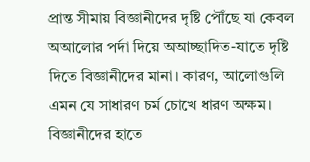প্রান্ত সীমায় বিজ্ঞানীদের দৃষ্টি পৌঁছে যা কেবল অআলোর পর্দা দিয়ে অআচ্ছাদিত-যাতে দৃষ্টি দিতে বিজ্ঞানীদের মানা। কারণ, আলোগুলি এমন যে সাধারণ চর্ম চোখে ধারণ অক্ষম। বিজ্ঞানীদের হাতে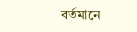বর্তমানে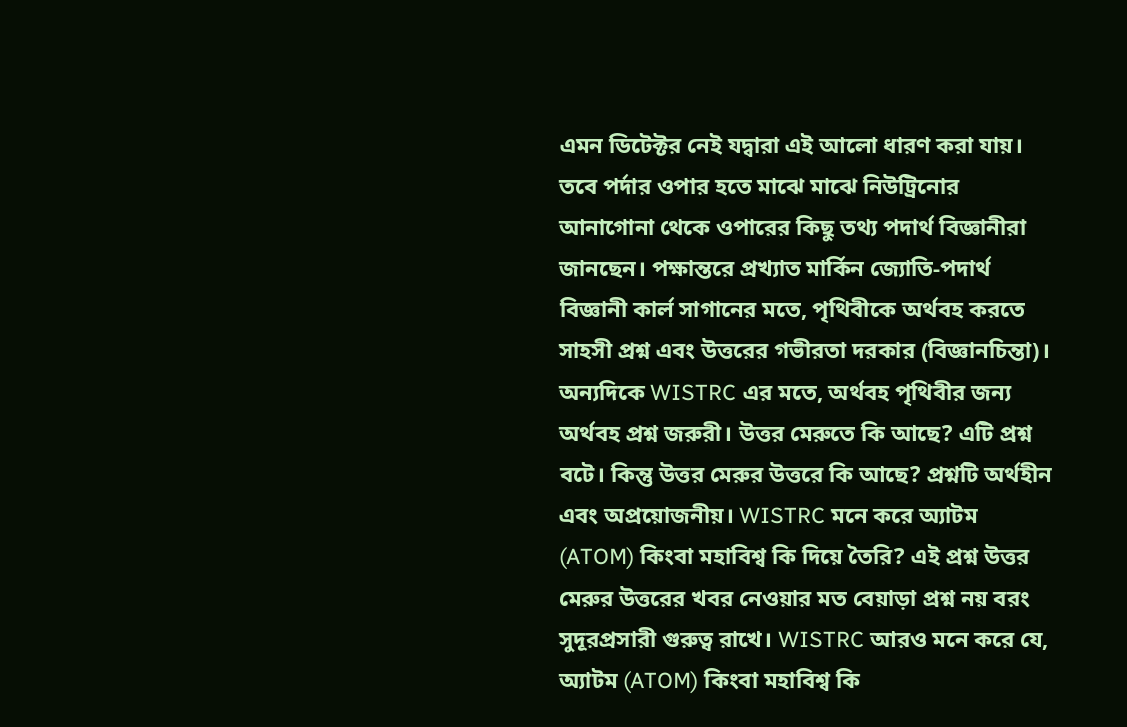এমন ডিটেক্টর নেই যদ্বারা এই আলো ধারণ করা যায়। তবে পর্দার ওপার হতে মাঝে মাঝে নিউট্রিনোর আনাগোনা থেকে ওপারের কিছু তথ্য পদার্থ বিজ্ঞানীরা জানছেন। পক্ষান্তরে প্রখ্যাত মার্কিন জ্যোতি-পদার্থ বিজ্ঞানী কার্ল সাগানের মতে, পৃথিবীকে অর্থবহ করতে সাহসী প্রশ্ন এবং উত্তরের গভীরতা দরকার (বিজ্ঞানচিন্তা)। অন্যদিকে WISTRC এর মতে, অর্থবহ পৃথিবীর জন্য অর্থবহ প্রশ্ন জরুরী। উত্তর মেরুতে কি আছে? এটি প্রশ্ন বটে। কিন্তু উত্তর মেরুর উত্তরে কি আছে? প্রশ্নটি অর্থহীন এবং অপ্রয়োজনীয়। WISTRC মনে করে অ্যাটম (ATOM) কিংবা মহাবিশ্ব কি দিয়ে তৈরি? এই প্রশ্ন উত্তর মেরুর উত্তরের খবর নেওয়ার মত বেয়াড়া প্রশ্ন নয় বরং সুদূরপ্রসারী গুরুত্ব রাখে। WISTRC আরও মনে করে যে, অ্যাটম (ATOM) কিংবা মহাবিশ্ব কি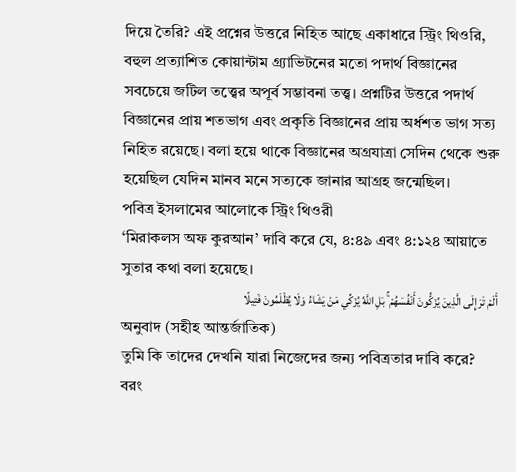দিয়ে তৈরি? এই প্রশ্নের উত্তরে নিহিত আছে একাধারে স্ট্রিং থিওরি, বহুল প্রত্যাশিত কোয়ান্টাম গ্র্যাভিটনের মতো পদার্থ বিজ্ঞানের সবচেয়ে জটিল তত্ত্বের অপূর্ব সম্ভাবনা তত্ত্ব। প্রশ্নটির উত্তরে পদার্থ বিজ্ঞানের প্রায় শতভাগ এবং প্রকৃতি বিজ্ঞানের প্রায় অর্ধশত ভাগ সত্য নিহিত রয়েছে। বলা হয়ে থাকে বিজ্ঞানের অগ্রযাত্রা সেদিন থেকে শুরু হয়েছিল যেদিন মানব মনে সত্যকে জানার আগ্রহ জন্মেছিল।
পবিত্র ইসলামের আলোকে স্ট্রিং থিওরী
‘মিরাকলস অফ কুরআন’ দাবি করে যে, ৪:৪৯ এবং ৪:১২৪ আয়াতে সুতার কথা বলা হয়েছে।
أَلَمْ تَرَ إِلَى الَّذِينَ يُزَكُّونَ أَنْفُسَهُمْ ۚ بَلِ اللَّهُ يُزَكِّي مَنْ يَشَاءُ وَلَا يُظْلَمُونَ فَتِيلًا
অনুবাদ (সহীহ আন্তর্জাতিক)
তুমি কি তাদের দেখনি যারা নিজেদের জন্য পবিত্রতার দাবি করে? বরং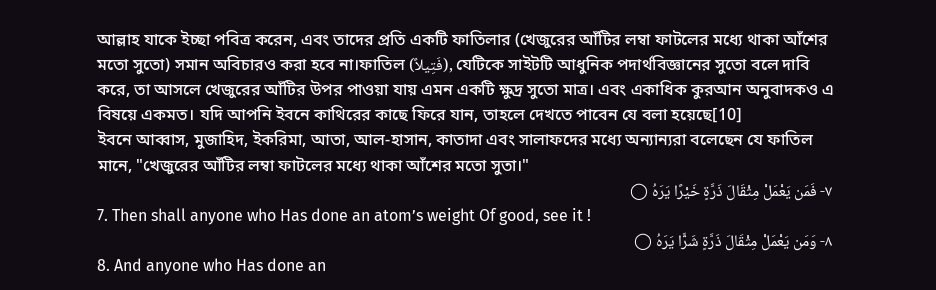আল্লাহ যাকে ইচ্ছা পবিত্র করেন, এবং তাদের প্রতি একটি ফাতিলার (খেজুরের আঁটির লম্বা ফাটলের মধ্যে থাকা আঁশের মতো সুতো) সমান অবিচারও করা হবে না।ফাতিল (فَتِيلاً), যেটিকে সাইটটি আধুনিক পদার্থবিজ্ঞানের সুতো বলে দাবি করে, তা আসলে খেজুরের আঁটির উপর পাওয়া যায় এমন একটি ক্ষুদ্র সুতো মাত্র। এবং একাধিক কুরআন অনুবাদকও এ বিষয়ে একমত। যদি আপনি ইবনে কাথিরের কাছে ফিরে যান, তাহলে দেখতে পাবেন যে বলা হয়েছে[10]
ইবনে আব্বাস, মুজাহিদ, ইকরিমা, আতা, আল-হাসান, কাতাদা এবং সালাফদের মধ্যে অন্যান্যরা বলেছেন যে ফাতিল মানে, "খেজুরের আঁটির লম্বা ফাটলের মধ্যে থাকা আঁশের মতো সুতা।"
٧- فَمَن يَعْمَلْ مِثْقَالَ ذَرَّةٍ خَيْرًا يَرَهُ ◯
7. Then shall anyone who Has done an atom’s weight Of good, see it !
٨- وَمَن يَعْمَلْ مِثْقَالَ ذَرَّةٍ شَرًّا يَرَهُ ◯
8. And anyone who Has done an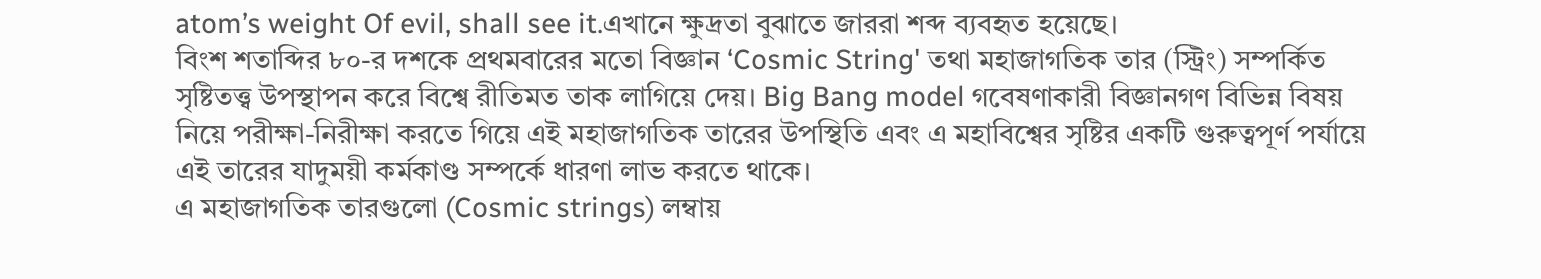atom’s weight Of evil, shall see it.এখানে ক্ষুদ্রতা বুঝাতে জাররা শব্দ ব্যবহৃত হয়েছে।
বিংশ শতাব্দির ৮০-র দশকে প্রথমবারের মতো বিজ্ঞান ‘Cosmic String' তথা মহাজাগতিক তার (স্ট্রিং) সম্পর্কিত সৃষ্টিতত্ত্ব উপস্থাপন করে বিশ্বে রীতিমত তাক লাগিয়ে দেয়। Big Bang model গবেষণাকারী বিজ্ঞানগণ বিভিন্ন বিষয় নিয়ে পরীক্ষা-নিরীক্ষা করতে গিয়ে এই মহাজাগতিক তারের উপস্থিতি এবং এ মহাবিশ্বের সৃষ্টির একটি গুরুত্বপূর্ণ পর্যায়ে এই তারের যাদুময়ী কর্মকাণ্ড সম্পর্কে ধারণা লাভ করতে থাকে।
এ মহাজাগতিক তারগুলো (Cosmic strings) লম্বায়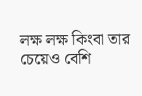লক্ষ লক্ষ কিংবা তার চেয়েও বেশি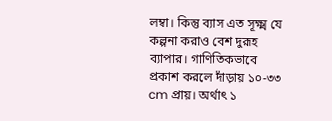লম্বা। কিন্তু ব্যাস এত সূক্ষ্ম যে কল্পনা করাও বেশ দুরূহ ব্যাপার। গাণিতিকভাবে প্রকাশ করলে দাঁড়ায় ১০-৩৩ cm প্রায়। অর্থাৎ ১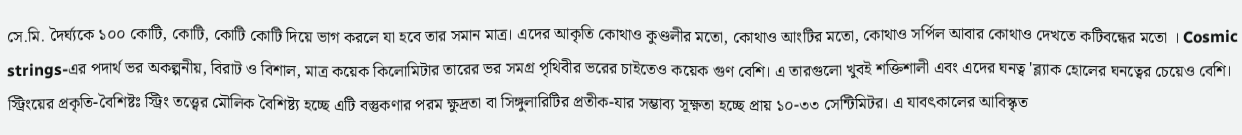সে.মি. দৈর্ঘ্যকে ১০০ কোটি, কোটি, কোটি কোটি দিয়ে ভাগ করলে যা হবে তার সমান মাত্র। এদের আকৃতি কোথাও কুণ্ডলীর মতো, কোথাও আংটির মতো, কোথাও সর্পিল আবার কোথাও দেখতে কটিবন্ধের মতো । Cosmic strings-এর পদার্থ ভর অকল্পনীয়, বিরাট ও বিশাল, মাত্র কয়েক কিলোমিটার তারের ভর সমগ্র পৃথিবীর ভরের চাইতেও কয়েক গুণ বেশি। এ তারগুলো খুবই শক্তিশালী এবং এদের ঘনত্ব 'ব্ল্যাক হোলের ঘনত্বের চেয়েও বেশি।
স্ট্রিংয়ের প্রকৃতি-বৈশিষ্টঃ স্ট্রিং তত্ত্বের মৌলিক বৈশিষ্ট্য হচ্ছে এটি বস্তুকণার পরম ক্ষুদ্রতা বা সিঙ্গুলারিটির প্রতীক-যার সম্ভাব্য সূক্ষ্ণতা হচ্ছে প্রায় ১০-৩৩ সেন্টিমিটর। এ যাবৎকালের আবিস্কৃত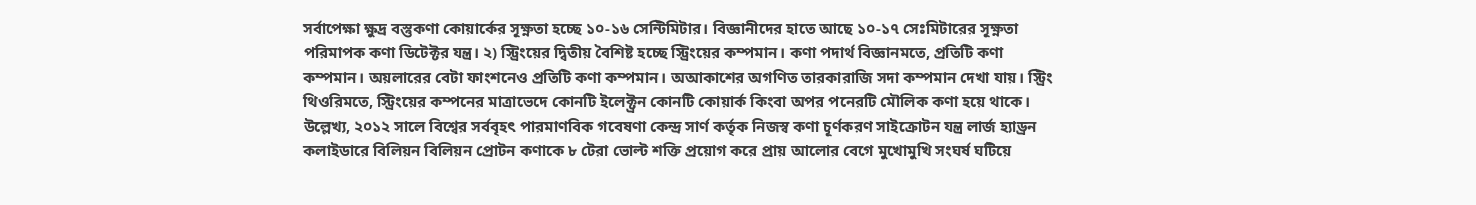সর্বাপেক্ষা ক্ষুদ্র বস্তুকণা কোয়ার্কের সূক্ষ্ণতা হচ্ছে ১০-১৬ সেন্টিমিটার। বিজ্ঞানীদের হাতে আছে ১০-১৭ সেঃমিটারের সূক্ষ্ণতা পরিমাপক কণা ডিটেক্টর যন্ত্র। ২) স্ট্রিংয়ের দ্বিতীয় বৈশিষ্ট হচ্ছে স্ট্রিংয়ের কম্পমান। কণা পদার্থ বিজ্ঞানমতে, প্রতিটি কণা কম্পমান। অয়লারের বেটা ফাংশনেও প্রতিটি কণা কম্পমান। অআকাশের অগণিত তারকারাজি সদা কম্পমান দেখা যায়। স্ট্রিং থিওরিমতে, স্ট্রিংয়ের কম্পনের মাত্রাভেদে কোনটি ইলেক্ট্রন কোনটি কোয়ার্ক কিংবা অপর পনেরটি মৌলিক কণা হয়ে থাকে। উল্লেখ্য, ২০১২ সালে বিশ্বের সর্ববৃহৎ পারমাণবিক গবেষণা কেন্দ্র সার্ণ কর্তৃক নিজস্ব কণা চূর্ণকরণ সাইক্রোটন যন্ত্র লার্জ হ্যাড্রন কলাইডারে বিলিয়ন বিলিয়ন প্রোটন কণাকে ৮ টেরা ভোল্ট শক্তি প্রয়োগ করে প্রায় আলোর বেগে মুখোমুখি সংঘর্ষ ঘটিয়ে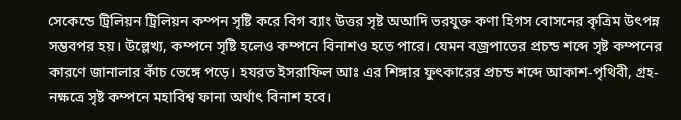সেকেন্ডে ট্রিলিয়ন ট্রিলিয়ন কম্পন সৃষ্টি করে বিগ ব্যাং উত্তর সৃষ্ট অআদি ভরযুক্ত কণা হিগস বোসনের কৃত্রিম উৎপন্ন সম্ভবপর হয়। উল্লেখ্য, কম্পনে সৃষ্টি হলেও কম্পনে বিনাশও হতে পারে। যেমন বজ্রপাতের প্রচন্ড শব্দে সৃষ্ট কম্পনের কারণে জানালার কাঁচ ভেঙ্গে পড়ে। হযরত ইসরাফিল আঃ এর শিঙ্গার ফুৎকারের প্রচন্ড শব্দে আকাশ-পৃথিবী, গ্রহ-নক্ষত্রে সৃষ্ট কম্পনে মহাবিশ্ব ফানা অর্থাৎ বিনাশ হবে।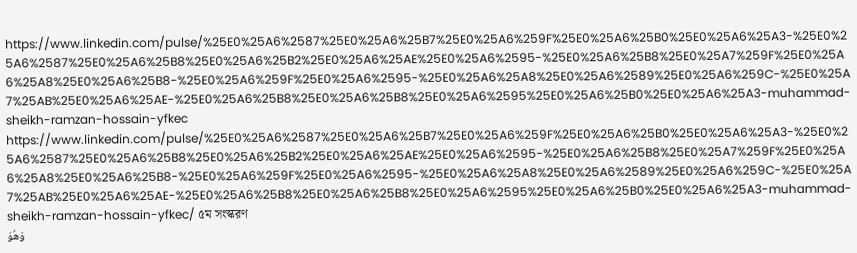https://www.linkedin.com/pulse/%25E0%25A6%2587%25E0%25A6%25B7%25E0%25A6%259F%25E0%25A6%25B0%25E0%25A6%25A3-%25E0%25A6%2587%25E0%25A6%25B8%25E0%25A6%25B2%25E0%25A6%25AE%25E0%25A6%2595-%25E0%25A6%25B8%25E0%25A7%259F%25E0%25A6%25A8%25E0%25A6%25B8-%25E0%25A6%259F%25E0%25A6%2595-%25E0%25A6%25A8%25E0%25A6%2589%25E0%25A6%259C-%25E0%25A7%25AB%25E0%25A6%25AE-%25E0%25A6%25B8%25E0%25A6%25B8%25E0%25A6%2595%25E0%25A6%25B0%25E0%25A6%25A3-muhammad-sheikh-ramzan-hossain-yfkec
https://www.linkedin.com/pulse/%25E0%25A6%2587%25E0%25A6%25B7%25E0%25A6%259F%25E0%25A6%25B0%25E0%25A6%25A3-%25E0%25A6%2587%25E0%25A6%25B8%25E0%25A6%25B2%25E0%25A6%25AE%25E0%25A6%2595-%25E0%25A6%25B8%25E0%25A7%259F%25E0%25A6%25A8%25E0%25A6%25B8-%25E0%25A6%259F%25E0%25A6%2595-%25E0%25A6%25A8%25E0%25A6%2589%25E0%25A6%259C-%25E0%25A7%25AB%25E0%25A6%25AE-%25E0%25A6%25B8%25E0%25A6%25B8%25E0%25A6%2595%25E0%25A6%25B0%25E0%25A6%25A3-muhammad-sheikh-ramzan-hossain-yfkec/ ৫ম সংস্করণ
وَهُوَ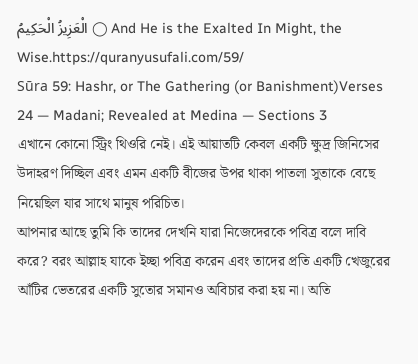الْعَزِيزُ الْحَكِيمُ ◯ And He is the Exalted In Might, the Wise.https://quranyusufali.com/59/
Sūra 59: Hashr, or The Gathering (or Banishment)Verses 24 — Madani; Revealed at Medina — Sections 3
এখানে কোনো স্ট্রিং থিওরি নেই। এই আয়াতটি কেবল একটি ক্ষুদ্র জিনিসের উদাহরণ দিচ্ছিল এবং এমন একটি বীজের উপর থাকা পাতলা সুতাকে বেছে নিয়েছিল যার সাথে মানুষ পরিচিত।
আপনার আছে তুমি কি তাদের দেখনি যারা নিজেদেরকে পবিত্র বলে দাবি করে? বরং আল্লাহ যাকে ইচ্ছা পবিত্র করেন এবং তাদের প্রতি একটি খেজুরের আঁটির ভেতরের একটি সুতোর সমানও অবিচার করা হয় না। অতি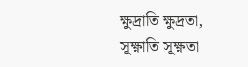ক্ষুদ্রাতি ক্ষুদ্রতা, সূক্ষ্ণাতি সূক্ষ্ণতা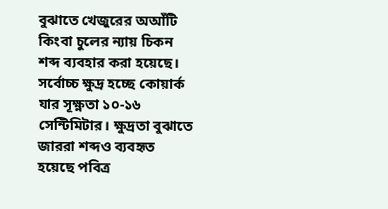বুঝাতে খেজুরের অআঁটি কিংবা চুলের ন্যায় চিকন শব্দ ব্যবহার করা হয়েছে। সর্বোচ্চ ক্ষুদ্র হচ্ছে কোয়ার্ক যার সূক্ষ্ণতা ১০-১৬ সেন্টিমিটার। ক্ষুদ্রতা বুঝাতে জাররা শব্দও ব্যবহৃত হয়েছে পবিত্র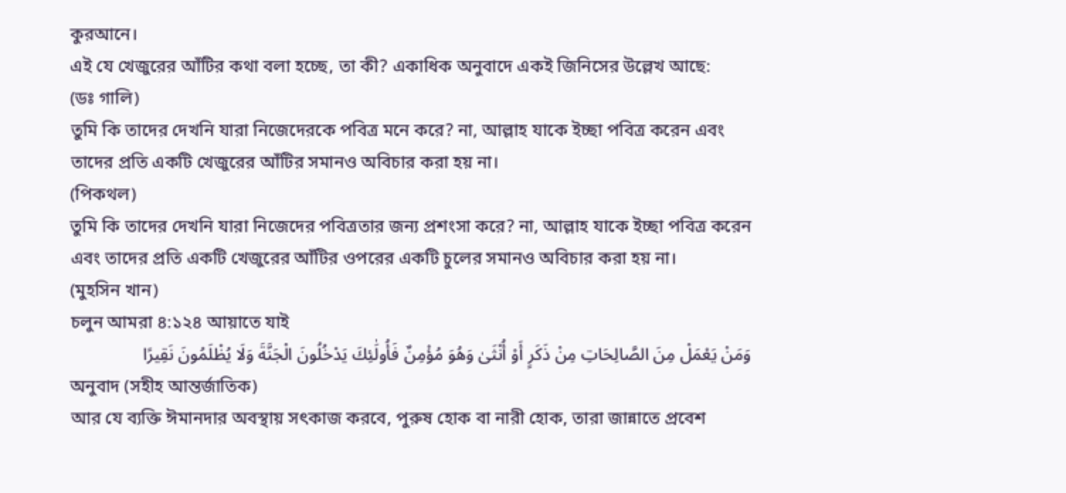কুরআনে।
এই যে খেজুরের আঁটির কথা বলা হচ্ছে, তা কী? একাধিক অনুবাদে একই জিনিসের উল্লেখ আছে:
(ডঃ গালি)
তুমি কি তাদের দেখনি যারা নিজেদেরকে পবিত্র মনে করে? না, আল্লাহ যাকে ইচ্ছা পবিত্র করেন এবং তাদের প্রতি একটি খেজুরের আঁটির সমানও অবিচার করা হয় না।
(পিকথল)
তুমি কি তাদের দেখনি যারা নিজেদের পবিত্রতার জন্য প্রশংসা করে? না, আল্লাহ যাকে ইচ্ছা পবিত্র করেন এবং তাদের প্রতি একটি খেজুরের আঁটির ওপরের একটি চুলের সমানও অবিচার করা হয় না।
(মুহসিন খান)
চলুন আমরা ৪:১২৪ আয়াতে যাই
وَمَنْ يَعْمَلْ مِنَ الصَّالِحَاتِ مِنْ ذَكَرٍ أَوْ أُنْثَىٰ وَهُوَ مُؤْمِنٌ فَأُولَٰئِكَ يَدْخُلُونَ الْجَنَّةَ وَلَا يُظْلَمُونَ نَقِيرًا
অনুবাদ (সহীহ আন্তর্জাতিক)
আর যে ব্যক্তি ঈমানদার অবস্থায় সৎকাজ করবে, পুরুষ হোক বা নারী হোক, তারা জান্নাতে প্রবেশ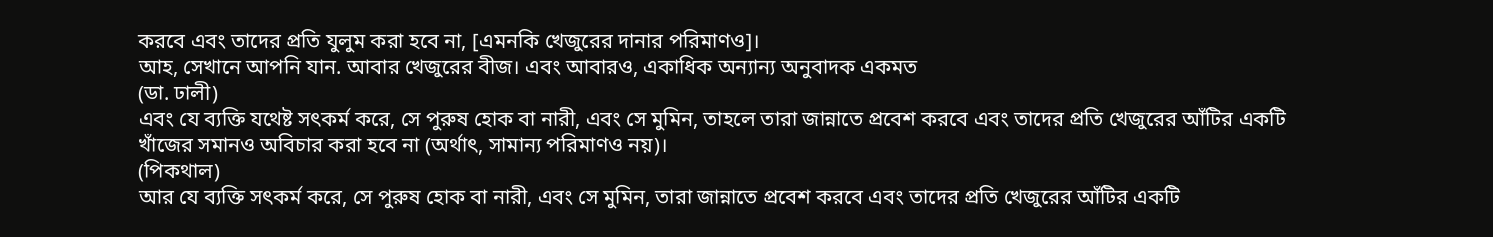করবে এবং তাদের প্রতি যুলুম করা হবে না, [এমনকি খেজুরের দানার পরিমাণও]।
আহ, সেখানে আপনি যান. আবার খেজুরের বীজ। এবং আবারও, একাধিক অন্যান্য অনুবাদক একমত
(ডা. ঢালী)
এবং যে ব্যক্তি যথেষ্ট সৎকর্ম করে, সে পুরুষ হোক বা নারী, এবং সে মুমিন, তাহলে তারা জান্নাতে প্রবেশ করবে এবং তাদের প্রতি খেজুরের আঁটির একটি খাঁজের সমানও অবিচার করা হবে না (অর্থাৎ, সামান্য পরিমাণও নয়)।
(পিকথাল)
আর যে ব্যক্তি সৎকর্ম করে, সে পুরুষ হোক বা নারী, এবং সে মুমিন, তারা জান্নাতে প্রবেশ করবে এবং তাদের প্রতি খেজুরের আঁটির একটি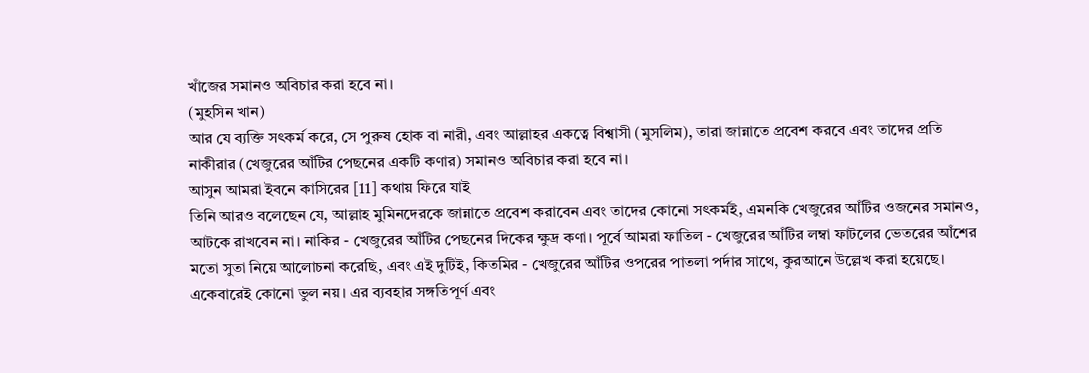খাঁজের সমানও অবিচার করা হবে না।
(মুহসিন খান)
আর যে ব্যক্তি সৎকর্ম করে, সে পুরুষ হোক বা নারী, এবং আল্লাহর একত্বে বিশ্বাসী (মুসলিম), তারা জান্নাতে প্রবেশ করবে এবং তাদের প্রতি নাকীরার (খেজুরের আঁটির পেছনের একটি কণার) সমানও অবিচার করা হবে না।
আসুন আমরা ইবনে কাসিরের [11] কথায় ফিরে যাই
তিনি আরও বলেছেন যে, আল্লাহ মুমিনদেরকে জান্নাতে প্রবেশ করাবেন এবং তাদের কোনো সৎকর্মই, এমনকি খেজুরের আঁটির ওজনের সমানও, আটকে রাখবেন না। নাকির - খেজুরের আঁটির পেছনের দিকের ক্ষুদ্র কণা। পূর্বে আমরা ফাতিল - খেজুরের আঁটির লম্বা ফাটলের ভেতরের আঁশের মতো সুতা নিয়ে আলোচনা করেছি, এবং এই দুটিই, কিতমির - খেজুরের আঁটির ওপরের পাতলা পর্দার সাথে, কুরআনে উল্লেখ করা হয়েছে।
একেবারেই কোনো ভুল নয়। এর ব্যবহার সঙ্গতিপূর্ণ এবং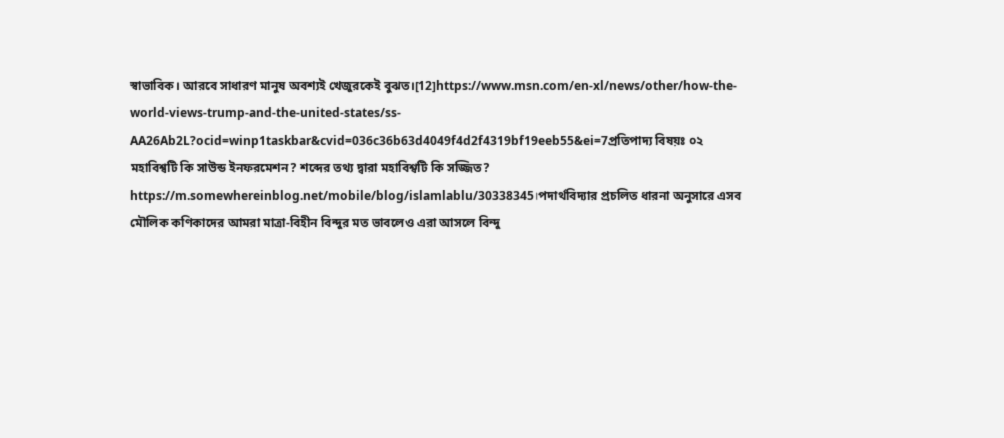স্বাভাবিক। আরবে সাধারণ মানুষ অবশ্যই খেজুরকেই বুঝত।[12]https://www.msn.com/en-xl/news/other/how-the-world-views-trump-and-the-united-states/ss-AA26Ab2L?ocid=winp1taskbar&cvid=036c36b63d4049f4d2f4319bf19eeb55&ei=7প্রতিপাদ্য বিষয়ঃ ০২ মহাবিশ্বটি কি সাউন্ড ইনফরমেশন? শব্দের তথ্য দ্বারা মহাবিশ্বটি কি সজ্জিত? https://m.somewhereinblog.net/mobile/blog/islamlablu/30338345।পদার্থবিদ্যার প্রচলিত ধারনা অনুসারে এসব মৌলিক কণিকাদের আমরা মাত্রা-বিহীন বিন্দুর মত ভাবলেও এরা আসলে বিন্দু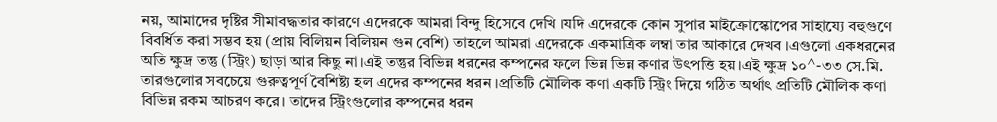নয়, আমাদের দৃষ্টির সীমাবদ্ধতার কারণে এদেরকে আমরা বিন্দু হিসেবে দেখি ।যদি এদেরকে কোন সুপার মাইক্রোস্কোপের সাহায্যে বহুগুণে বিবর্ধিত করা সম্ভব হয় (প্রায় বিলিয়ন বিলিয়ন গুন বেশি) তাহলে আমরা এদেরকে একমাত্রিক লম্বা তার আকারে দেখব ।এগুলো একধরনের অতি ক্ষুদ্র তন্তু (স্ট্রিং) ছাড়া আর কিছু না।এই তন্তুর বিভিন্ন ধরনের কম্পনের ফলে ভিন্ন ভিন্ন কণার উৎপত্তি হয়।এই ক্ষুদ্র ১০^-৩৩ সে.মি. তারগুলোর সবচেয়ে গুরুত্বপূর্ণ বৈশিষ্ট্য হল এদের কম্পনের ধরন ।প্রতিটি মৌলিক কণা একটি স্ট্রিং দিয়ে গঠিত অর্থাৎ প্রতিটি মৌলিক কণা বিভিন্ন রকম আচরণ করে। তাদের স্ট্রিংগুলোর কম্পনের ধরন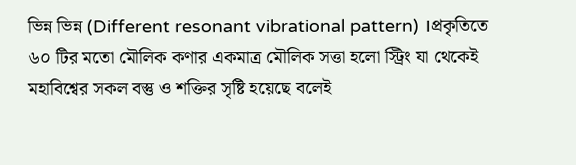ভিন্ন ভিন্ন (Different resonant vibrational pattern) ।প্রকৃতিতে ৬০ টির মতো মৌলিক কণার একমাত্র মৌলিক সত্তা হলো স্ট্রিং যা থেকেই মহাবিশ্বের সকল বস্তু ও শক্তির সৃষ্টি হয়েছে বলেই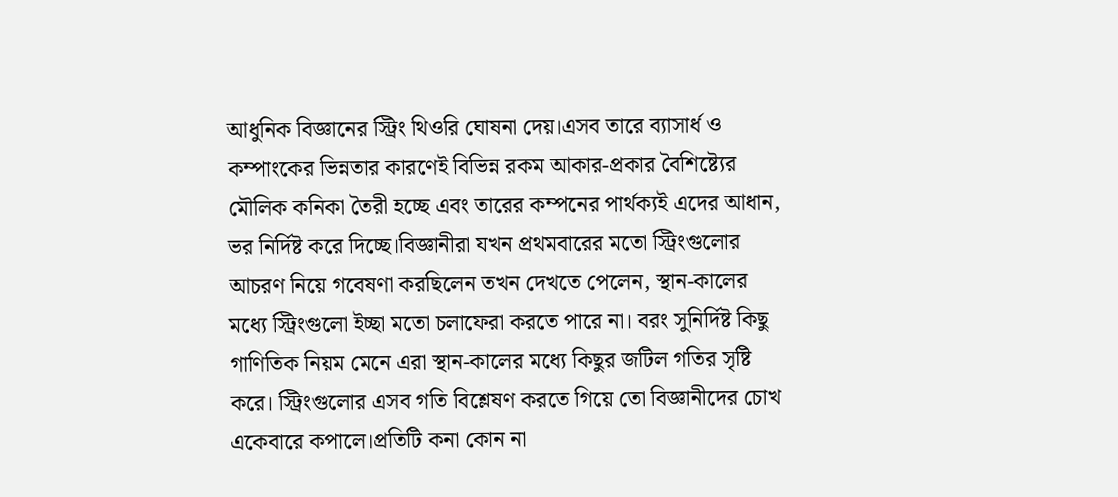আধুনিক বিজ্ঞানের স্ট্রিং থিওরি ঘোষনা দেয়।এসব তারে ব্যাসার্ধ ও কম্পাংকের ভিন্নতার কারণেই বিভিন্ন রকম আকার-প্রকার বৈশিষ্ট্যের মৌলিক কনিকা তৈরী হচ্ছে এবং তারের কম্পনের পার্থক্যই এদের আধান, ভর নির্দিষ্ট করে দিচ্ছে।বিজ্ঞানীরা যখন প্রথমবারের মতো স্ট্রিংগুলোর আচরণ নিয়ে গবেষণা করছিলেন তখন দেখতে পেলেন, স্থান-কালের মধ্যে স্ট্রিংগুলো ইচ্ছা মতো চলাফেরা করতে পারে না। বরং সুনির্দিষ্ট কিছু গাণিতিক নিয়ম মেনে এরা স্থান-কালের মধ্যে কিছুর জটিল গতির সৃষ্টি করে। স্ট্রিংগুলোর এসব গতি বিশ্লেষণ করতে গিয়ে তো বিজ্ঞানীদের চোখ একেবারে কপালে।প্রতিটি কনা কোন না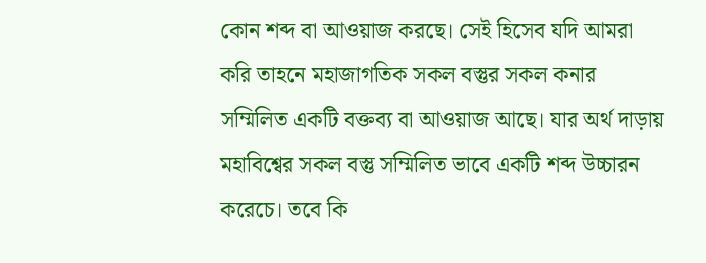কোন শব্দ বা আওয়াজ করছে। সেই হিসেব যদি আমরা করি তাহনে মহাজাগতিক সকল বস্তুর সকল কনার সম্মিলিত একটি বক্তব্য বা আওয়াজ আছে। যার অর্থ দাড়ায় মহাবিশ্বের সকল বস্তু সম্মিলিত ভাবে একটি শব্দ উচ্চারন করেচে। তবে কি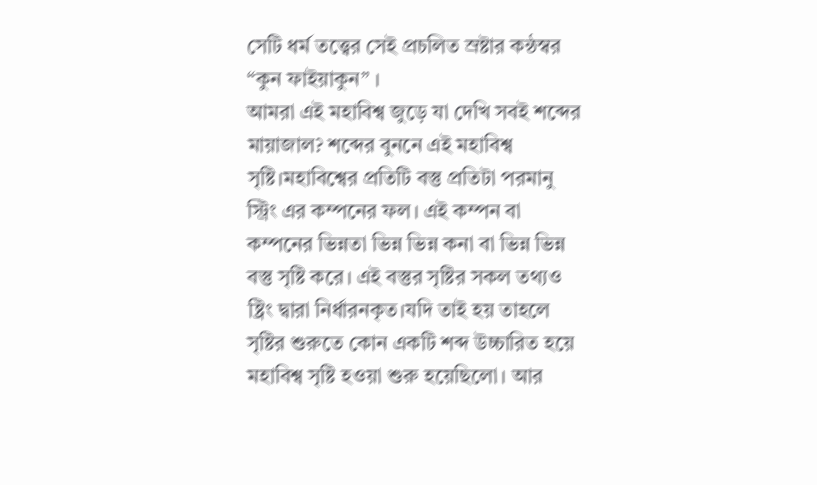সেটি ধর্ম তত্ত্বের সেই প্রচলিত স্রষ্টার কন্ঠস্বর “কুন ফাইয়াকুন” ।
আমরা এই মহাবিশ্ব জুড়ে যা দেখি সবই শব্দের মায়াজাল? শব্দের বুননে এই মহাবিশ্ব সৃষ্টি।মহাবিশ্বের প্রতিটি বস্তু প্রতিটা পরমানু স্ট্রিং এর কম্পনের ফল। এই কম্পন বা কম্পনের ভিন্নতা ভিন্ন ভিন্ন কনা বা ভিন্ন ভিন্ন বস্তু সৃষ্টি করে। এই বস্তুর সৃষ্টির সকল তথ্যও ষ্ট্রিং দ্বারা নির্ধারনকৃত।যদি তাই হয় তাহলে সৃষ্টির শুরুতে কোন একটি শব্দ উচ্চারিত হয়ে মহাবিশ্ব সৃষ্টি হওয়া শুরু হয়েছিলো। আর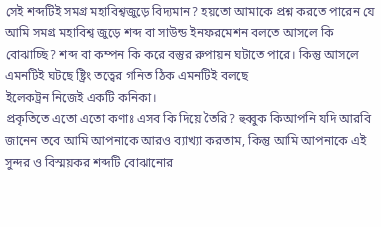সেই শব্দটিই সমগ্র মহাবিশ্বজুড়ে বিদ্যমান? হয়তো আমাকে প্রশ্ন করতে পারেন যে আমি সমগ্র মহাবিশ্ব জুড়ে শব্দ বা সাউন্ড ইনফরমেশন বলতে আসলে কি বোঝাচ্ছি? শব্দ বা কম্পন কি করে বস্তুর রুপায়ন ঘটাতে পারে। কিন্তু আসলে এমনটিই ঘটছে ষ্ট্রিং তত্বের গনিত ঠিক এমনটিই বলছে
ইলেকট্রন নিজেই একটি কনিকা।
প্রকৃতিতে এতো এতো কণাঃ এসব কি দিয়ে তৈরি? হুব্বুক কিআপনি যদি আরবি জানেন তবে আমি আপনাকে আরও ব্যাখ্যা করতাম, কিন্তু আমি আপনাকে এই সুন্দর ও বিস্ময়কর শব্দটি বোঝানোর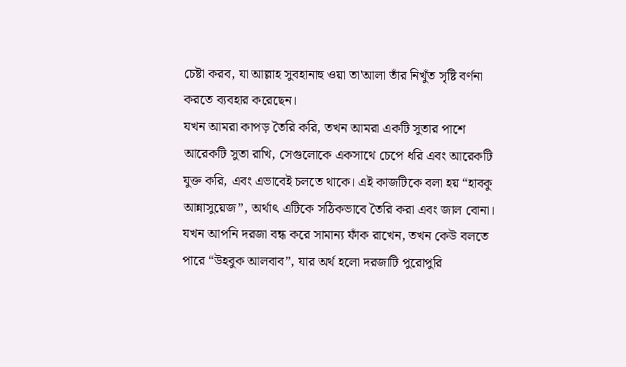চেষ্টা করব, যা আল্লাহ সুবহানাহু ওয়া তা'আলা তাঁর নিখুঁত সৃষ্টি বর্ণনা করতে ব্যবহার করেছেন।
যখন আমরা কাপড় তৈরি করি, তখন আমরা একটি সুতার পাশে আরেকটি সুতা রাখি, সেগুলোকে একসাথে চেপে ধরি এবং আরেকটি যুক্ত করি, এবং এভাবেই চলতে থাকে। এই কাজটিকে বলা হয় “হাবকু আন্নাসুয়েজ”, অর্থাৎ এটিকে সঠিকভাবে তৈরি করা এবং জাল বোনা।
যখন আপনি দরজা বন্ধ করে সামান্য ফাঁক রাখেন, তখন কেউ বলতে পারে “উহবুক আলবাব”, যার অর্থ হলো দরজাটি পুরোপুরি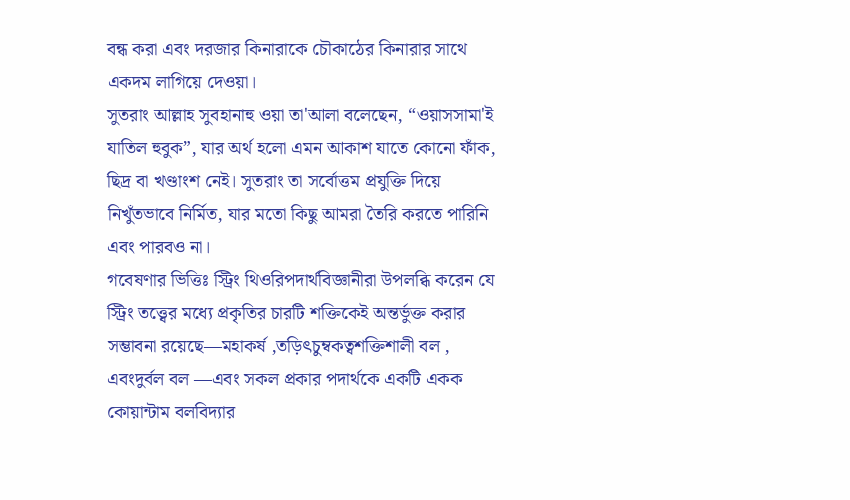বন্ধ করা এবং দরজার কিনারাকে চৌকাঠের কিনারার সাথে একদম লাগিয়ে দেওয়া।
সুতরাং আল্লাহ সুবহানাহু ওয়া তা'আলা বলেছেন, “ওয়াসসামা'ই যাতিল হুবুক”, যার অর্থ হলো এমন আকাশ যাতে কোনো ফাঁক, ছিদ্র বা খণ্ডাংশ নেই। সুতরাং তা সর্বোত্তম প্রযুক্তি দিয়ে নিখুঁতভাবে নির্মিত, যার মতো কিছু আমরা তৈরি করতে পারিনি এবং পারবও না।
গবেষণার ভিত্তিঃ স্ট্রিং থিওরিপদার্থবিজ্ঞানীরা উপলব্ধি করেন যে স্ট্রিং তত্ত্বের মধ্যে প্রকৃতির চারটি শক্তিকেই অন্তর্ভুক্ত করার সম্ভাবনা রয়েছে—মহাকর্ষ ,তড়িৎচুম্বকত্বশক্তিশালী বল , এবংদুর্বল বল —এবং সকল প্রকার পদার্থকে একটি একক কোয়ান্টাম বলবিদ্যার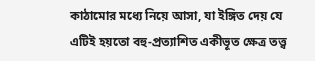কাঠামোর মধ্যে নিয়ে আসা, যা ইঙ্গিত দেয় যে এটিই হয়তো বহু-প্রত্যাশিত একীভূত ক্ষেত্র তত্ত্ব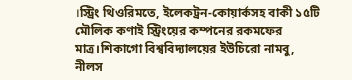।স্ট্রিং থিওরিমতে, ইলেকট্রন-কোয়ার্কসহ বাকী ১৫টি মৌলিক কণাই স্ট্রিংয়ের কম্পনের রকমফের মাত্র।শিকাগো বিশ্ববিদ্যালয়ের ইউচিরো নামবু, নীলস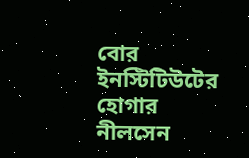বোর ইনস্টিটিউটের হোগার নীলসেন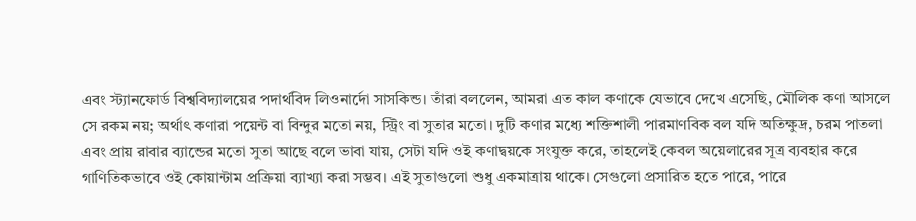এবং স্ট্যানফোর্ড বিশ্ববিদ্যালয়ের পদার্থবিদ লিওনার্দো সাসকিন্ড। তাঁরা বললেন, আমরা এত কাল কণাকে যেভাবে দেখে এসেছি, মৌলিক কণা আসলে সে রকম নয়; অর্থাৎ কণারা পয়েন্ট বা বিন্দুর মতো নয়, স্ট্রিং বা সুতার মতো। দুটি কণার মধ্যে শক্তিশালী পারমাণবিক বল যদি অতিক্ষুদ্র, চরম পাতলা এবং প্রায় রাবার ব্যান্ডের মতো সুতা আছে বলে ভাবা যায়, সেটা যদি ওই কণাদ্বয়কে সংযুক্ত করে, তাহলেই কেবল অয়েলারের সূত্র ব্যবহার করে গাণিতিকভাবে ওই কোয়ান্টাম প্রক্রিয়া ব্যাখ্যা করা সম্ভব। এই সুতাগুলো শুধু একমাত্রায় থাকে। সেগুলো প্রসারিত হতে পারে, পারে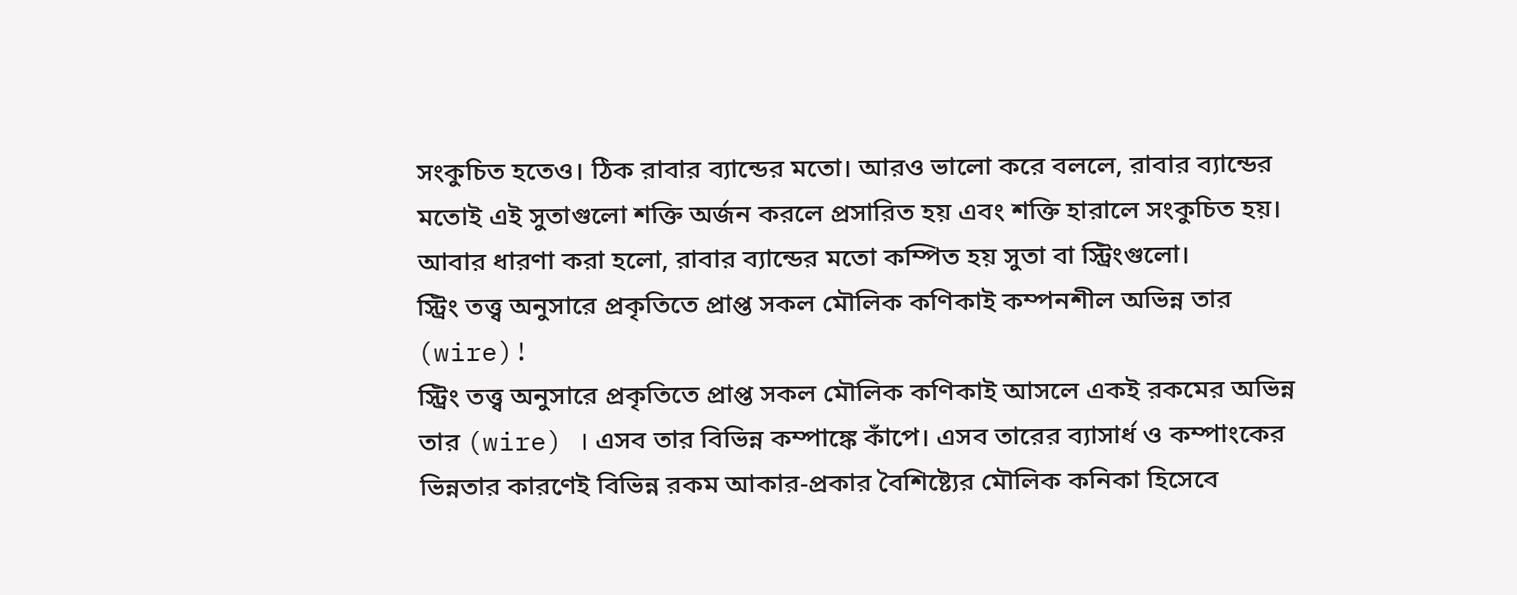সংকুচিত হতেও। ঠিক রাবার ব্যান্ডের মতো। আরও ভালো করে বললে, রাবার ব্যান্ডের মতোই এই সুতাগুলো শক্তি অর্জন করলে প্রসারিত হয় এবং শক্তি হারালে সংকুচিত হয়। আবার ধারণা করা হলো, রাবার ব্যান্ডের মতো কম্পিত হয় সুতা বা স্ট্রিংগুলো।
স্ট্রিং তত্ত্ব অনুসারে প্রকৃতিতে প্রাপ্ত সকল মৌলিক কণিকাই কম্পনশীল অভিন্ন তার (wire)!
স্ট্রিং তত্ত্ব অনুসারে প্রকৃতিতে প্রাপ্ত সকল মৌলিক কণিকাই আসলে একই রকমের অভিন্ন তার (wire) । এসব তার বিভিন্ন কম্পাঙ্কে কাঁপে। এসব তারের ব্যাসার্ধ ও কম্পাংকের ভিন্নতার কারণেই বিভিন্ন রকম আকার-প্রকার বৈশিষ্ট্যের মৌলিক কনিকা হিসেবে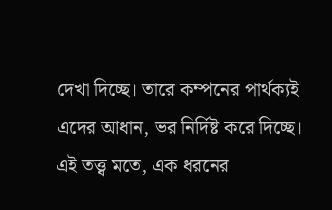দেখা দিচ্ছে। তারে কম্পনের পার্থক্যই এদের আধান, ভর নির্দিষ্ট করে দিচ্ছে।
এই তত্ত্ব মতে, এক ধরনের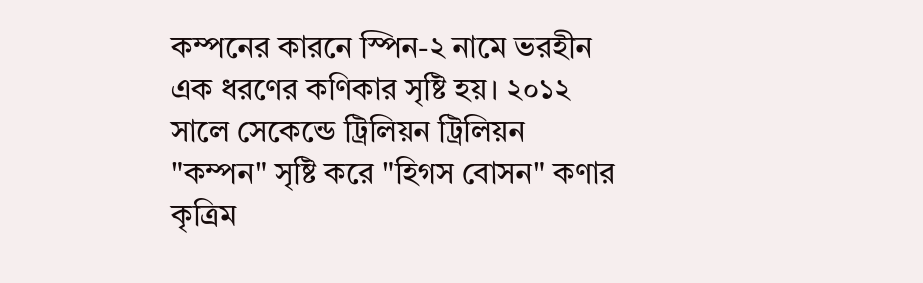কম্পনের কারনে স্পিন-২ নামে ভরহীন এক ধরণের কণিকার সৃষ্টি হয়। ২০১২ সালে সেকেন্ডে ট্রিলিয়ন ট্রিলিয়ন "কম্পন" সৃষ্টি করে "হিগস বোসন" কণার কৃত্রিম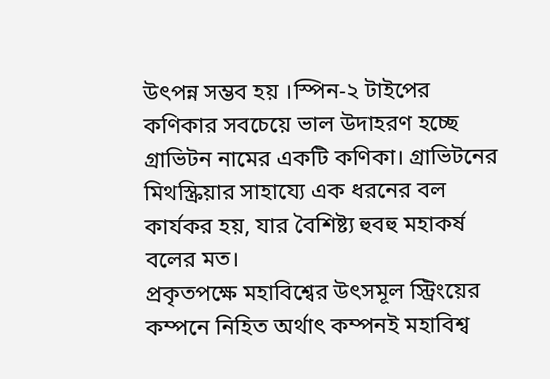উৎপন্ন সম্ভব হয় ।স্পিন-২ টাইপের কণিকার সবচেয়ে ভাল উদাহরণ হচ্ছে গ্রাভিটন নামের একটি কণিকা। গ্রাভিটনের মিথস্ক্রিয়ার সাহায্যে এক ধরনের বল কার্যকর হয়, যার বৈশিষ্ট্য হুবহু মহাকর্ষ বলের মত।
প্রকৃতপক্ষে মহাবিশ্বের উৎসমূল স্ট্রিংয়ের কম্পনে নিহিত অর্থাৎ কম্পনই মহাবিশ্ব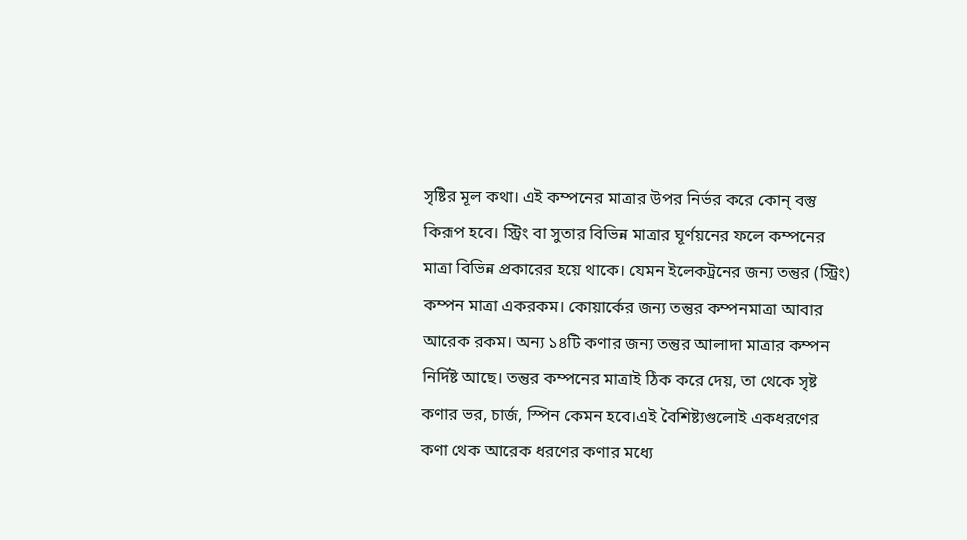সৃষ্টির মূল কথা। এই কম্পনের মাত্রার উপর নির্ভর করে কোন্ বস্তু কিরূপ হবে। স্ট্রিং বা সুতার বিভিন্ন মাত্রার ঘূর্ণয়নের ফলে কম্পনের মাত্রা বিভিন্ন প্রকারের হয়ে থাকে। যেমন ইলেকট্রনের জন্য তন্তুর (স্ট্রিং) কম্পন মাত্রা একরকম। কোয়ার্কের জন্য তন্তুর কম্পনমাত্রা আবার আরেক রকম। অন্য ১৪টি কণার জন্য তন্তুর আলাদা মাত্রার কম্পন নির্দিষ্ট আছে। তন্তুর কম্পনের মাত্রাই ঠিক করে দেয়, তা থেকে সৃষ্ট কণার ভর, চার্জ, স্পিন কেমন হবে।এই বৈশিষ্ট্যগুলোই একধরণের কণা থেক আরেক ধরণের কণার মধ্যে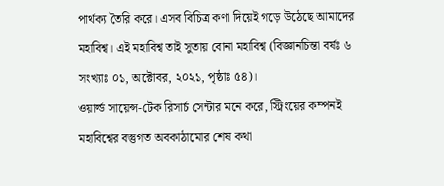পার্থক্য তৈরি করে। এসব বিচিত্র কণা দিয়েই গড়ে উঠেছে আমাদের মহাবিশ্ব। এই মহাবিশ্ব তাই সুতায় বোনা মহাবিশ্ব (বিজ্ঞানচিন্তা বর্ষঃ ৬ সংখ্যাঃ ০১, অক্টোবর, ২০২১, পৃষ্ঠাঃ ৫৪)।
ওয়ার্ল্ড সায়েন্স-টেক রিসার্চ সেন্টার মনে করে, স্ট্রিংয়ের কম্পনই মহাবিশ্বের বস্তুগত অবকাঠামোর শেষ কথা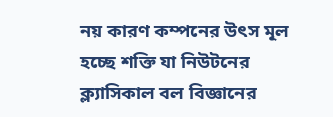নয় কারণ কম্পনের উৎস মূল হচ্ছে শক্তি যা নিউটনের ক্ল্যাসিকাল বল বিজ্ঞানের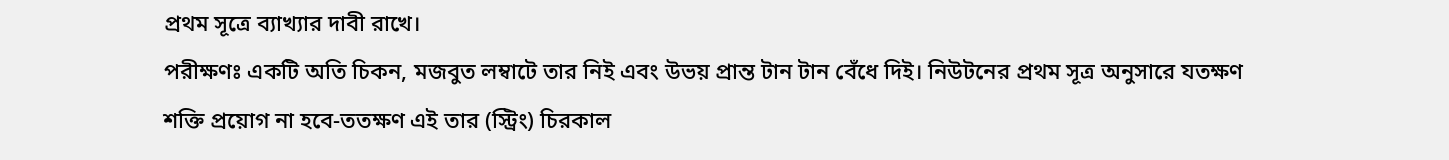প্রথম সূত্রে ব্যাখ্যার দাবী রাখে।
পরীক্ষণঃ একটি অতি চিকন, মজবুত লম্বাটে তার নিই এবং উভয় প্রান্ত টান টান বেঁধে দিই। নিউটনের প্রথম সূত্র অনুসারে যতক্ষণ শক্তি প্রয়োগ না হবে-ততক্ষণ এই তার (স্ট্রিং) চিরকাল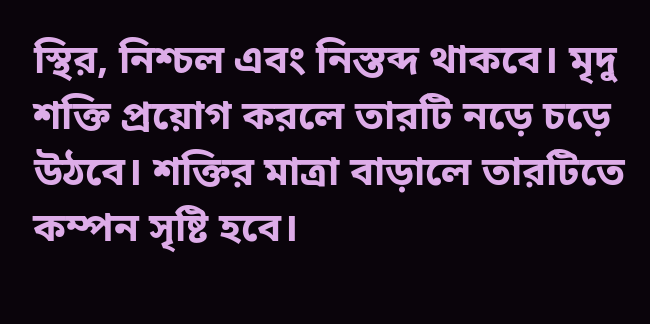স্থির, নিশ্চল এবং নিস্তব্দ থাকবে। মৃদু শক্তি প্রয়োগ করলে তারটি নড়ে চড়ে উঠবে। শক্তির মাত্রা বাড়ালে তারটিতে কম্পন সৃষ্টি হবে।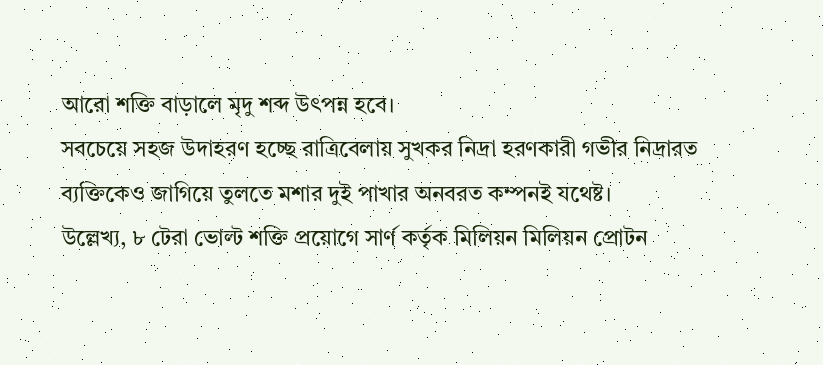আরো শক্তি বাড়ালে মৃদু শব্দ উৎপন্ন হবে।
সবচেয়ে সহজ উদাহরণ হচ্ছে রাত্রিবেলায় সুখকর নিদ্রা হরণকারী গভীর নিদ্রারত ব্যক্তিকেও জাগিয়ে তুলতে মশার দুই পাখার অনবরত কম্পনই যথেষ্ট।
উল্লেখ্য, ৮ টেরা ভোল্ট শক্তি প্রয়োগে সার্ণ কর্তৃক মিলিয়ন মিলিয়ন প্রোটন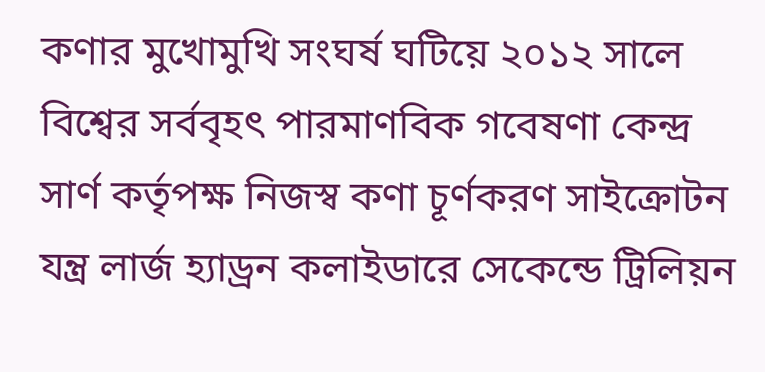কণার মুখোমুখি সংঘর্ষ ঘটিয়ে ২০১২ সালে বিশ্বের সর্ববৃহৎ পারমাণবিক গবেষণা কেন্দ্র সার্ণ কর্তৃপক্ষ নিজস্ব কণা চূর্ণকরণ সাইক্রোটন যন্ত্র লার্জ হ্যাড্রন কলাইডারে সেকেন্ডে ট্রিলিয়ন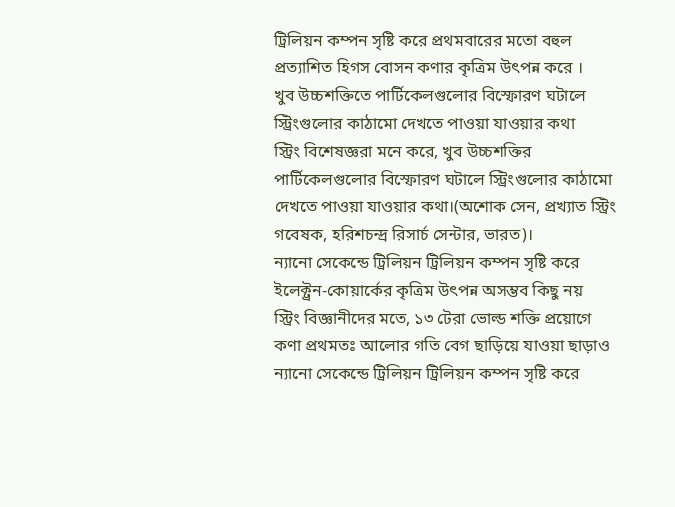ট্রিলিয়ন কম্পন সৃষ্টি করে প্রথমবারের মতো বহুল প্রত্যাশিত হিগস বোসন কণার কৃত্রিম উৎপন্ন করে ।
খুব উচ্চশক্তিতে পার্টিকেলগুলোর বিস্ফোরণ ঘটালে স্ট্রিংগুলোর কাঠামো দেখতে পাওয়া যাওয়ার কথা
স্ট্রিং বিশেষজ্ঞরা মনে করে, খুব উচ্চশক্তির পার্টিকেলগুলোর বিস্ফোরণ ঘটালে স্ট্রিংগুলোর কাঠামো দেখতে পাওয়া যাওয়ার কথা।(অশোক সেন, প্রখ্যাত স্ট্রিং গবেষক, হরিশচন্দ্র রিসার্চ সেন্টার, ভারত)।
ন্যানো সেকেন্ডে ট্রিলিয়ন ট্রিলিয়ন কম্পন সৃষ্টি করে ইলেক্ট্রন-কোয়ার্কের কৃত্রিম উৎপন্ন অসম্ভব কিছু নয়
স্ট্রিং বিজ্ঞানীদের মতে, ১৩ টেরা ভোল্ড শক্তি প্রয়োগে কণা প্রথমতঃ আলোর গতি বেগ ছাড়িয়ে যাওয়া ছাড়াও ন্যানো সেকেন্ডে ট্রিলিয়ন ট্রিলিয়ন কম্পন সৃষ্টি করে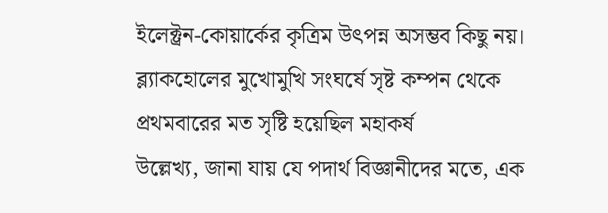ইলেক্ট্রন-কোয়ার্কের কৃত্রিম উৎপন্ন অসম্ভব কিছু নয়।
ব্ল্যাকহোলের মুখোমুখি সংঘর্ষে সৃষ্ট কম্পন থেকে প্রথমবারের মত সৃষ্টি হয়েছিল মহাকর্ষ
উল্লেখ্য, জানা যায় যে পদার্থ বিজ্ঞানীদের মতে, এক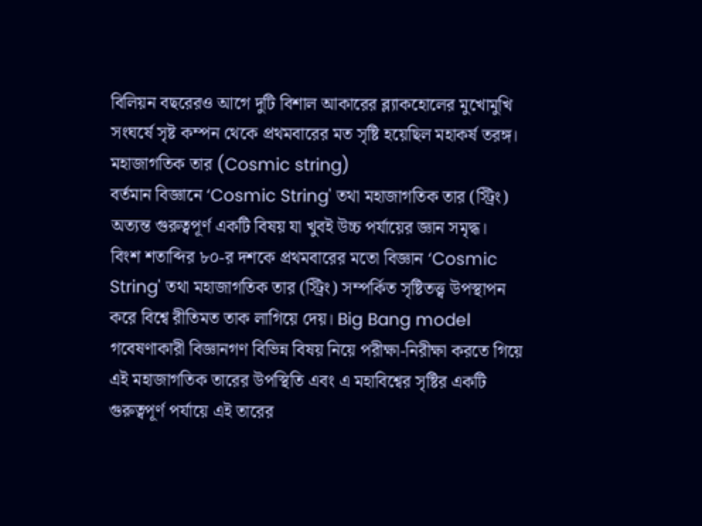বিলিয়ন বছরেরও আগে দুটি বিশাল আকারের ব্ল্যাকহোলের মুখোমুখি সংঘর্ষে সৃষ্ট কম্পন থেকে প্রথমবারের মত সৃষ্টি হয়েছিল মহাকর্ষ তরঙ্গ।
মহাজাগতিক তার (Cosmic string)
বর্তমান বিজ্ঞানে ‘Cosmic String' তথা মহাজাগতিক তার (স্ট্রিং) অত্যন্ত গুরুত্বপূর্ণ একটি বিষয় যা খুবই উচ্চ পর্যায়ের জ্ঞান সমৃদ্ধ।
বিংশ শতাব্দির ৮০-র দশকে প্রথমবারের মতো বিজ্ঞান ‘Cosmic String' তথা মহাজাগতিক তার (স্ট্রিং) সম্পর্কিত সৃষ্টিতত্ত্ব উপস্থাপন করে বিশ্বে রীতিমত তাক লাগিয়ে দেয়। Big Bang model গবেষণাকারী বিজ্ঞানগণ বিভিন্ন বিষয় নিয়ে পরীক্ষা-নিরীক্ষা করতে গিয়ে এই মহাজাগতিক তারের উপস্থিতি এবং এ মহাবিশ্বের সৃষ্টির একটি গুরুত্বপূর্ণ পর্যায়ে এই তারের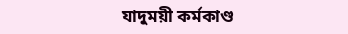যাদুময়ী কর্মকাণ্ড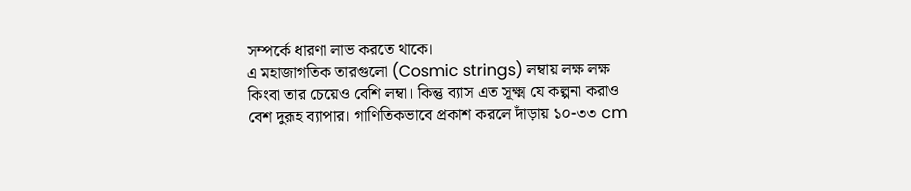সম্পর্কে ধারণা লাভ করতে থাকে।
এ মহাজাগতিক তারগুলো (Cosmic strings) লম্বায় লক্ষ লক্ষ কিংবা তার চেয়েও বেশি লম্বা। কিন্তু ব্যাস এত সূক্ষ্ম যে কল্পনা করাও বেশ দুরূহ ব্যাপার। গাণিতিকভাবে প্রকাশ করলে দাঁড়ায় ১০-৩৩ cm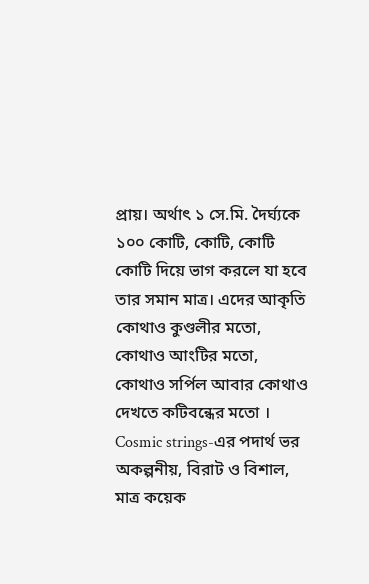প্রায়। অর্থাৎ ১ সে.মি. দৈর্ঘ্যকে ১০০ কোটি, কোটি, কোটি কোটি দিয়ে ভাগ করলে যা হবে তার সমান মাত্র। এদের আকৃতি কোথাও কুণ্ডলীর মতো, কোথাও আংটির মতো, কোথাও সর্পিল আবার কোথাও দেখতে কটিবন্ধের মতো । Cosmic strings-এর পদার্থ ভর অকল্পনীয়, বিরাট ও বিশাল, মাত্র কয়েক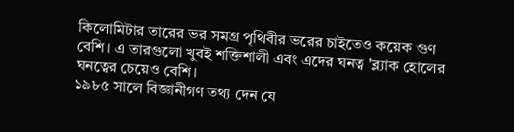কিলোমিটার তারের ভর সমগ্র পৃথিবীর ভরের চাইতেও কয়েক গুণ বেশি। এ তারগুলো খুবই শক্তিশালী এবং এদের ঘনত্ব 'ব্ল্যাক হোলের ঘনত্বের চেয়েও বেশি।
১৯৮৫ সালে বিজ্ঞানীগণ তথ্য দেন যে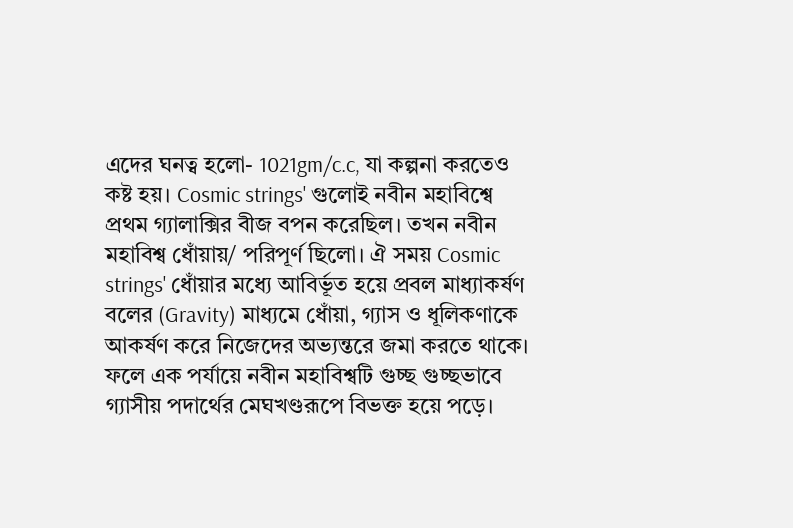এদের ঘনত্ব হলো- 1021gm/c.c, যা কল্পনা করতেও কষ্ট হয়। Cosmic strings' গুলোই নবীন মহাবিশ্বে প্রথম গ্যালাক্সির বীজ বপন করেছিল। তখন নবীন মহাবিশ্ব ধোঁয়ায়/ পরিপূর্ণ ছিলো। ঐ সময় Cosmic strings' ধোঁয়ার মধ্যে আবির্ভূত হয়ে প্রবল মাধ্যাকর্ষণ বলের (Gravity) মাধ্যমে ধোঁয়া, গ্যাস ও ধূলিকণাকে আকর্ষণ করে নিজেদের অভ্যন্তরে জমা করতে থাকে। ফলে এক পর্যায়ে নবীন মহাবিশ্বটি গুচ্ছ গুচ্ছভাবে গ্যাসীয় পদার্থের মেঘখণ্ডরূপে বিভক্ত হয়ে পড়ে।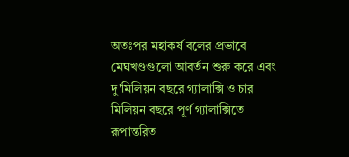অতঃপর মহাকর্ষ বলের প্রভাবে মেঘখণ্ডগুলো আবর্তন শুরু করে এবং দু'মিলিয়ন বছরে গ্যালাক্সি ও চার মিলিয়ন বছরে পূর্ণ গ্যালাক্সিতে রূপান্তরিত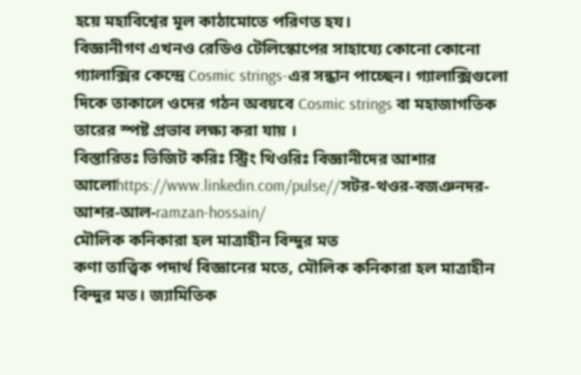হয়ে মহাবিশ্বের মূল কাঠামোতে পরিণত হয।
বিজ্ঞানীগণ এখনও রেডিও টেলিস্কোপের সাহায্যে কোনো কোনো গ্যালাক্সির কেন্দ্রে Cosmic strings-এর সন্ধান পাচ্ছেন। গ্যালাক্সিগুলো দিকে তাকালে ওদের গঠন অবয়বে Cosmic strings বা মহাজাগতিক তারের স্পষ্ট প্রভাব লক্ষ্য করা যায় ।
বিস্তারিতঃ ভিজিট করিঃ স্ট্রিং থিওরিঃ বিজ্ঞানীদের আশার আলোhttps://www.linkedin.com/pulse//সটর-থওর-বজঞনদর-আশর-আল-ramzan-hossain/
মৌলিক কনিকারা হল মাত্রাহীন বিন্দুর মত
কণা তাত্ত্বিক পদার্থ বিজ্ঞানের মতে, মৌলিক কনিকারা হল মাত্রাহীন বিন্দুর মত। জ্যামিতিক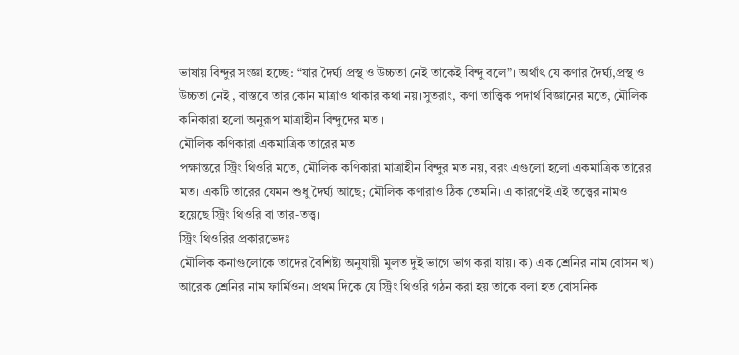ভাষায় বিন্দুর সংজ্ঞা হচ্ছে: “যার দৈর্ঘ্য প্রস্থ ও উচ্চতা নেই তাকেই বিন্দু বলে”। অর্থাৎ যে কণার দৈর্ঘ্য,প্রস্থ ও উচ্চতা নেই , বাস্তবে তার কোন মাত্রাও থাকার কথা নয়।সুতরাং, কণা তাত্ত্বিক পদার্থ বিজ্ঞানের মতে, মৌলিক কনিকারা হলো অনুরূপ মাত্রাহীন বিন্দুদের মত ।
মৌলিক কণিকারা একমাত্রিক তারের মত
পক্ষান্তরে স্ট্রিং থিওরি মতে, মৌলিক কণিকারা মাত্রাহীন বিন্দুর মত নয়, বরং এগুলো হলো একমাত্রিক তারের মত। একটি তারের যেমন শুধু দৈর্ঘ্য আছে; মৌলিক কণারাও ঠিক তেমনি। এ কারণেই এই তত্ত্বের নামও হয়েছে স্ট্রিং থিওরি বা তার-তত্ত্ব।
স্ট্রিং থিওরির প্রকারভেদঃ
মৌলিক কনাগুলোকে তাদের বৈশিষ্ট্য অনুযায়ী মুলত দুই ভাগে ভাগ করা যায়। ক) এক শ্রেনির নাম বোসন খ) আরেক শ্রেনির নাম ফার্মিওন। প্রথম দিকে যে স্ট্রিং থিওরি গঠন করা হয় তাকে বলা হত বোসনিক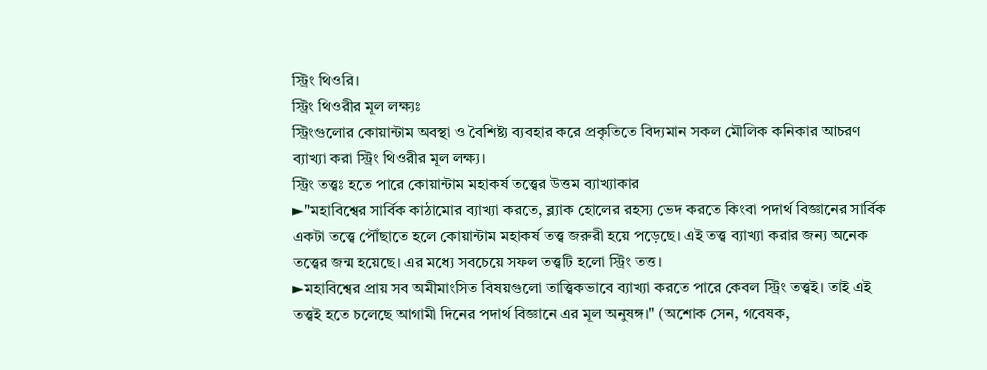স্ট্রিং থিওরি।
স্ট্রিং থিওরীর মূল লক্ষ্যঃ
স্ট্রিংগুলোর কোয়ান্টাম অবস্থা ও বৈশিষ্ট্য ব্যবহার করে প্রকৃতিতে বিদ্যমান সকল মৌলিক কনিকার আচরণ ব্যাখ্যা করা স্ট্রিং থিওরীর মূল লক্ষ্য।
স্ট্রিং তত্ত্বঃ হতে পারে কোয়ান্টাম মহাকর্ষ তত্ত্বের উত্তম ব্যাখ্যাকার
►"মহাবিশ্বের সার্বিক কাঠামোর ব্যাখ্যা করতে, ব্ল্যাক হোলের রহস্য ভেদ করতে কিংবা পদার্থ বিজ্ঞানের সার্বিক একটা তত্ত্বে পৌঁছাতে হলে কোয়ান্টাম মহাকর্ষ তত্ত্ব জরুরী হয়ে পড়েছে। এই তত্ত্ব ব্যাখ্যা করার জন্য অনেক তত্ত্বের জন্ম হয়েছে। এর মধ্যে সবচেয়ে সফল তত্ত্বটি হলো স্ট্রিং তত্ত।
►মহাবিশ্বের প্রায় সব অমীমাংসিত বিষয়গুলো তাত্ত্বিকভাবে ব্যাখ্যা করতে পারে কেবল স্ট্রিং তত্ত্বই। তাই এই তত্ত্বই হতে চলেছে আগামী দিনের পদার্থ বিজ্ঞানে এর মূল অনুষঙ্গ।" (অশোক সেন, গবেষক,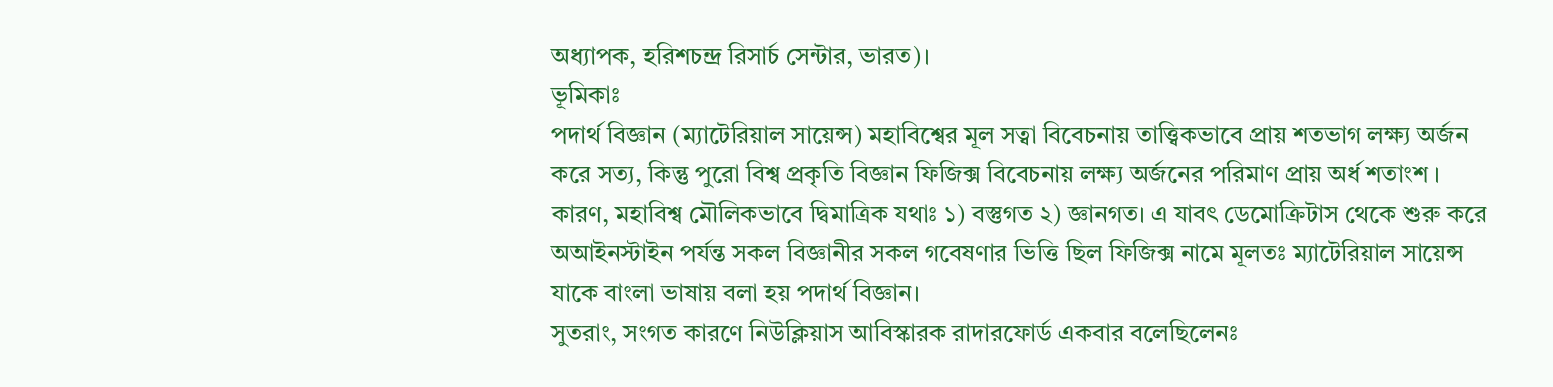অধ্যাপক, হরিশচন্দ্র রিসার্চ সেন্টার, ভারত)।
ভূমিকাঃ
পদার্থ বিজ্ঞান (ম্যাটেরিয়াল সায়েন্স) মহাবিশ্বের মূল সত্বা বিবেচনায় তাত্ত্বিকভাবে প্রায় শতভাগ লক্ষ্য অর্জন করে সত্য, কিন্তু পুরো বিশ্ব প্রকৃতি বিজ্ঞান ফিজিক্স বিবেচনায় লক্ষ্য অর্জনের পরিমাণ প্রায় অর্ধ শতাংশ । কারণ, মহাবিশ্ব মৌলিকভাবে দ্বিমাত্রিক যথাঃ ১) বস্তুগত ২) জ্ঞানগত। এ যাবৎ ডেমোক্রিটাস থেকে শুরু করে অআইনস্টাইন পর্যন্ত সকল বিজ্ঞানীর সকল গবেষণার ভিত্তি ছিল ফিজিক্স নামে মূলতঃ ম্যাটেরিয়াল সায়েন্স যাকে বাংলা ভাষায় বলা হয় পদার্থ বিজ্ঞান।
সুতরাং, সংগত কারণে নিউক্লিয়াস আবিস্কারক রাদারফোর্ড একবার বলেছিলেনঃ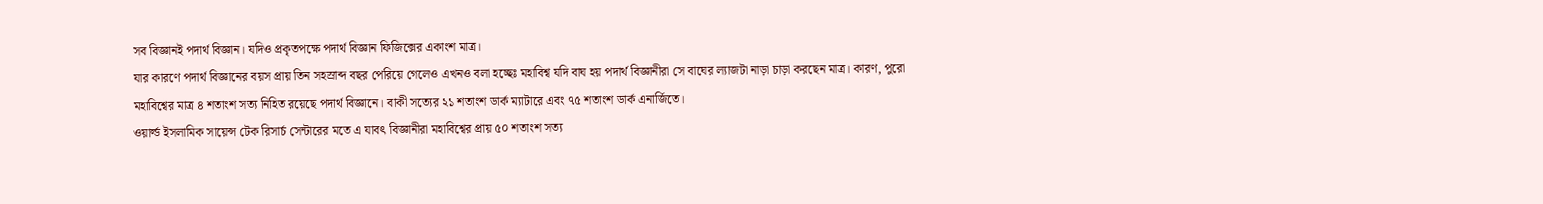সব বিজ্ঞানই পদার্থ বিজ্ঞান। যদিও প্রকৃতপক্ষে পদার্থ বিজ্ঞান ফিজিক্সের একাংশ মাত্র।
যার কারণে পদার্থ বিজ্ঞানের বয়স প্রায় তিন সহস্রাব্দ বছর পেরিয়ে গেলেও এখনও বলা হচ্ছেঃ মহাবিশ্ব যদি বাঘ হয় পদার্থ বিজ্ঞানীরা সে বাঘের ল্যাজটা নাড়া চাড়া করছেন মাত্র। কারণ, পুরো মহাবিশ্বের মাত্র ৪ শতাংশ সত্য নিহিত রয়েছে পদার্থ বিজ্ঞানে। বাকী সত্যের ২১ শতাংশ ডার্ক ম্যাটারে এবং ৭৫ শতাংশ ডার্ক এনার্জিতে।
ওয়ার্ল্ড ইসলামিক সায়েন্স টেক রিসার্চ সেন্টারের মতে এ যাবৎ বিজ্ঞানীরা মহাবিশ্বের প্রায় ৫০ শতাংশ সত্য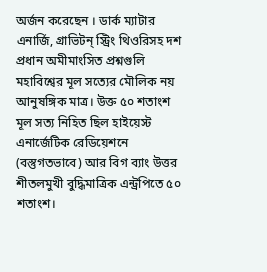অর্জন করেছেন । ডার্ক ম্যাটার এনার্জি, গ্রাভিটন্ স্ট্রিং থিওরিসহ দশ প্রধান অমীমাংসিত প্রশ্নগুলি মহাবিশ্বের মূল সত্যের মৌলিক নয় আনুষঙ্গিক মাত্র। উক্ত ৫০ শতাংশ মূল সত্য নিহিত ছিল হাইয়েস্ট এনার্জেটিক রেডিয়েশনে (বস্তুগতভাবে) আর বিগ ব্যাং উত্তর শীতলমুখী বুদ্ধিমাত্রিক এন্ট্রপিতে ৫০ শতাংশ।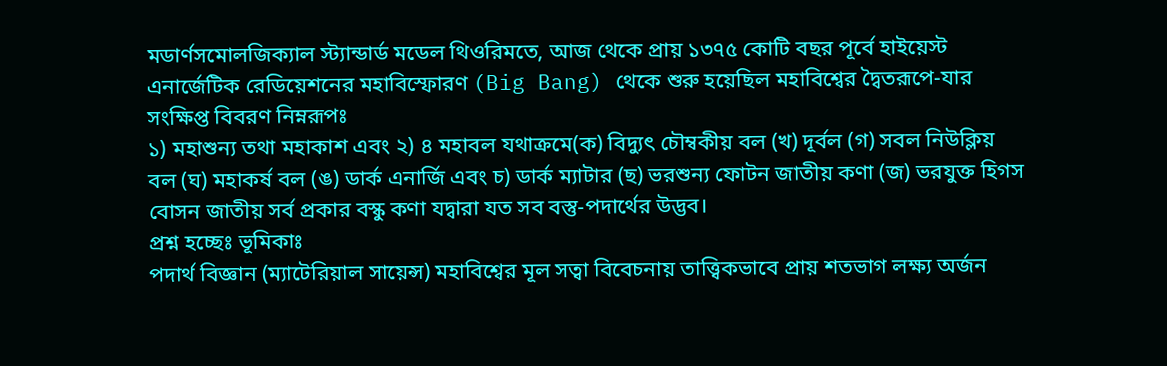মডার্ণসমোলজিক্যাল স্ট্যান্ডার্ড মডেল থিওরিমতে, আজ থেকে প্রায় ১৩৭৫ কোটি বছর পূর্বে হাইয়েস্ট এনার্জেটিক রেডিয়েশনের মহাবিস্ফোরণ (Big Bang) থেকে শুরু হয়েছিল মহাবিশ্বের দ্বৈতরূপে-যার সংক্ষিপ্ত বিবরণ নিম্নরূপঃ
১) মহাশুন্য তথা মহাকাশ এবং ২) ৪ মহাবল যথাক্রমে(ক) বিদ্যুৎ চৌম্বকীয় বল (খ) দূর্বল (গ) সবল নিউক্লিয় বল (ঘ) মহাকর্ষ বল (ঙ) ডার্ক এনার্জি এবং চ) ডার্ক ম্যাটার (ছ) ভরশুন্য ফোটন জাতীয় কণা (জ) ভরযুক্ত হিগস বোসন জাতীয় সর্ব প্রকার বস্কু কণা যদ্বারা যত সব বস্তু-পদার্থের উদ্ভব।
প্রশ্ন হচ্ছেঃ ভূমিকাঃ
পদার্থ বিজ্ঞান (ম্যাটেরিয়াল সায়েন্স) মহাবিশ্বের মূল সত্বা বিবেচনায় তাত্ত্বিকভাবে প্রায় শতভাগ লক্ষ্য অর্জন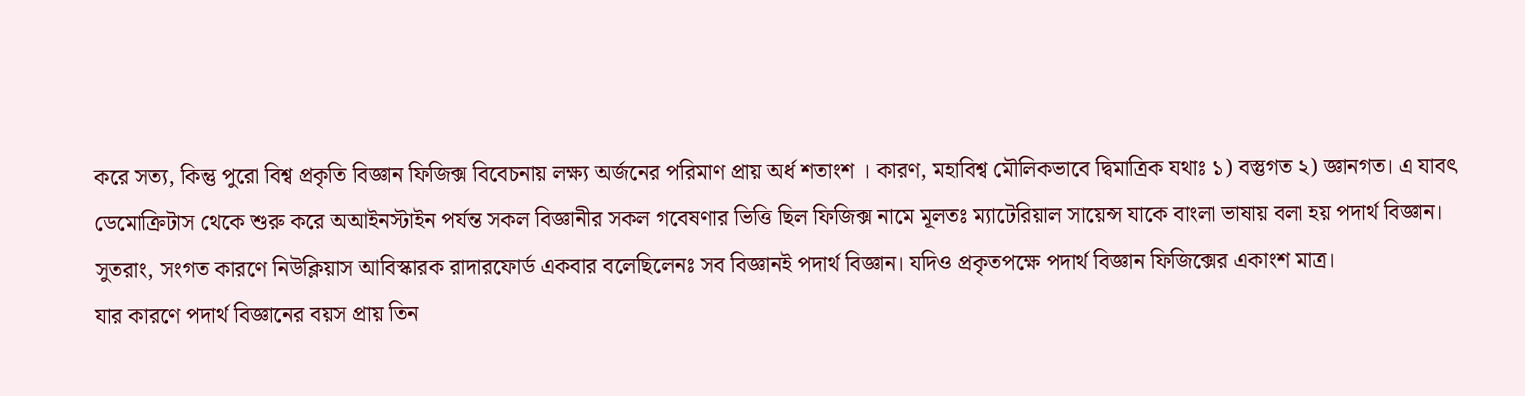করে সত্য, কিন্তু পুরো বিশ্ব প্রকৃতি বিজ্ঞান ফিজিক্স বিবেচনায় লক্ষ্য অর্জনের পরিমাণ প্রায় অর্ধ শতাংশ । কারণ, মহাবিশ্ব মৌলিকভাবে দ্বিমাত্রিক যথাঃ ১) বস্তুগত ২) জ্ঞানগত। এ যাবৎ ডেমোক্রিটাস থেকে শুরু করে অআইনস্টাইন পর্যন্ত সকল বিজ্ঞানীর সকল গবেষণার ভিত্তি ছিল ফিজিক্স নামে মূলতঃ ম্যাটেরিয়াল সায়েন্স যাকে বাংলা ভাষায় বলা হয় পদার্থ বিজ্ঞান।
সুতরাং, সংগত কারণে নিউক্লিয়াস আবিস্কারক রাদারফোর্ড একবার বলেছিলেনঃ সব বিজ্ঞানই পদার্থ বিজ্ঞান। যদিও প্রকৃতপক্ষে পদার্থ বিজ্ঞান ফিজিক্সের একাংশ মাত্র।
যার কারণে পদার্থ বিজ্ঞানের বয়স প্রায় তিন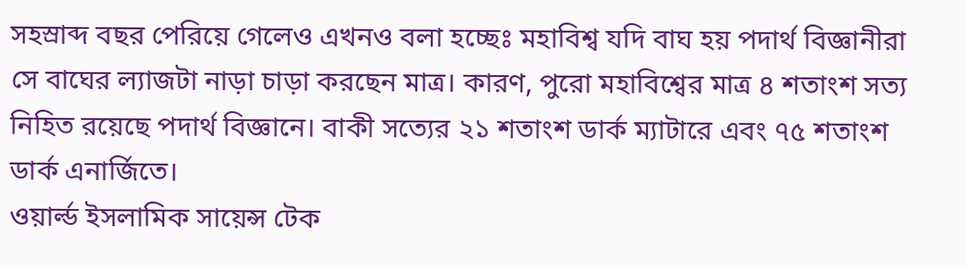সহস্রাব্দ বছর পেরিয়ে গেলেও এখনও বলা হচ্ছেঃ মহাবিশ্ব যদি বাঘ হয় পদার্থ বিজ্ঞানীরা সে বাঘের ল্যাজটা নাড়া চাড়া করছেন মাত্র। কারণ, পুরো মহাবিশ্বের মাত্র ৪ শতাংশ সত্য নিহিত রয়েছে পদার্থ বিজ্ঞানে। বাকী সত্যের ২১ শতাংশ ডার্ক ম্যাটারে এবং ৭৫ শতাংশ ডার্ক এনার্জিতে।
ওয়ার্ল্ড ইসলামিক সায়েন্স টেক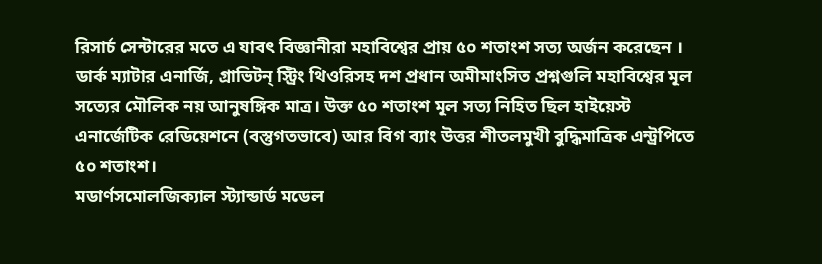রিসার্চ সেন্টারের মতে এ যাবৎ বিজ্ঞানীরা মহাবিশ্বের প্রায় ৫০ শতাংশ সত্য অর্জন করেছেন । ডার্ক ম্যাটার এনার্জি, গ্রাভিটন্ স্ট্রিং থিওরিসহ দশ প্রধান অমীমাংসিত প্রশ্নগুলি মহাবিশ্বের মূল সত্যের মৌলিক নয় আনুষঙ্গিক মাত্র। উক্ত ৫০ শতাংশ মূল সত্য নিহিত ছিল হাইয়েস্ট এনার্জেটিক রেডিয়েশনে (বস্তুগতভাবে) আর বিগ ব্যাং উত্তর শীতলমুখী বুদ্ধিমাত্রিক এন্ট্রপিতে ৫০ শতাংশ।
মডার্ণসমোলজিক্যাল স্ট্যান্ডার্ড মডেল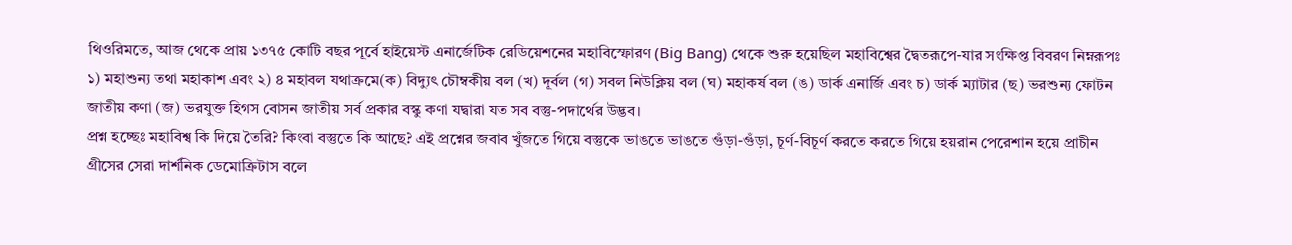থিওরিমতে, আজ থেকে প্রায় ১৩৭৫ কোটি বছর পূর্বে হাইয়েস্ট এনার্জেটিক রেডিয়েশনের মহাবিস্ফোরণ (Big Bang) থেকে শুরু হয়েছিল মহাবিশ্বের দ্বৈতরূপে-যার সংক্ষিপ্ত বিবরণ নিম্নরূপঃ
১) মহাশুন্য তথা মহাকাশ এবং ২) ৪ মহাবল যথাক্রমে(ক) বিদ্যুৎ চৌম্বকীয় বল (খ) দূর্বল (গ) সবল নিউক্লিয় বল (ঘ) মহাকর্ষ বল (ঙ) ডার্ক এনার্জি এবং চ) ডার্ক ম্যাটার (ছ) ভরশুন্য ফোটন জাতীয় কণা (জ) ভরযুক্ত হিগস বোসন জাতীয় সর্ব প্রকার বস্কু কণা যদ্বারা যত সব বস্তু-পদার্থের উদ্ভব।
প্রশ্ন হচ্ছেঃ মহাবিশ্ব কি দিয়ে তৈরি? কিংবা বস্তুতে কি আছে? এই প্রশ্নের জবাব খুঁজতে গিয়ে বস্তুকে ভাঙতে ভাঙতে গুঁড়া-গুঁড়া, চূর্ণ-বিচূর্ণ করতে করতে গিয়ে হয়রান পেরেশান হয়ে প্রাচীন গ্রীসের সেরা দার্শনিক ডেমোক্রিটাস বলে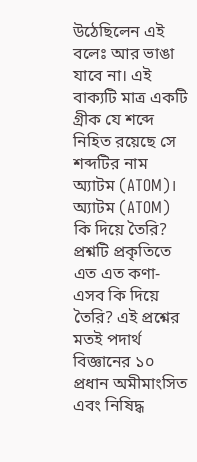উঠেছিলেন এই বলেঃ আর ভাঙা যাবে না। এই বাক্যটি মাত্র একটি গ্রীক যে শব্দে নিহিত রয়েছে সে শব্দটির নাম অ্যাটম (ATOM)।
অ্যাটম (ATOM) কি দিয়ে তৈরি? প্রশ্নটি প্রকৃতিতে এত এত কণা-এসব কি দিয়ে তৈরি? এই প্রশ্নের মতই পদার্থ বিজ্ঞানের ১০ প্রধান অমীমাংসিত এবং নিষিদ্ধ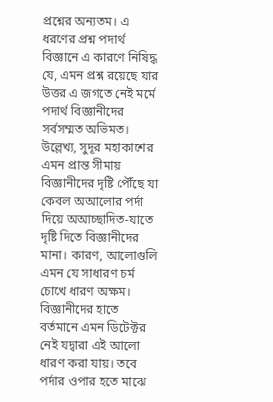প্রশ্নের অন্যতম। এ ধরণের প্রশ্ন পদার্থ বিজ্ঞানে এ কারণে নিষিদ্ধ যে, এমন প্রশ্ন রয়েছে যার উত্তর এ জগতে নেই মর্মে পদার্থ বিজ্ঞানীদের সর্বসম্মত অভিমত।
উল্লেখ্য, সুদূর মহাকাশের এমন প্রান্ত সীমায় বিজ্ঞানীদের দৃষ্টি পৌঁছে যা কেবল অআলোর পর্দা দিয়ে অআচ্ছাদিত-যাতে দৃষ্টি দিতে বিজ্ঞানীদের মানা। কারণ, আলোগুলি এমন যে সাধারণ চর্ম চোখে ধারণ অক্ষম। বিজ্ঞানীদের হাতে বর্তমানে এমন ডিটেক্টর নেই যদ্বারা এই আলো ধারণ করা যায়। তবে পর্দার ওপার হতে মাঝে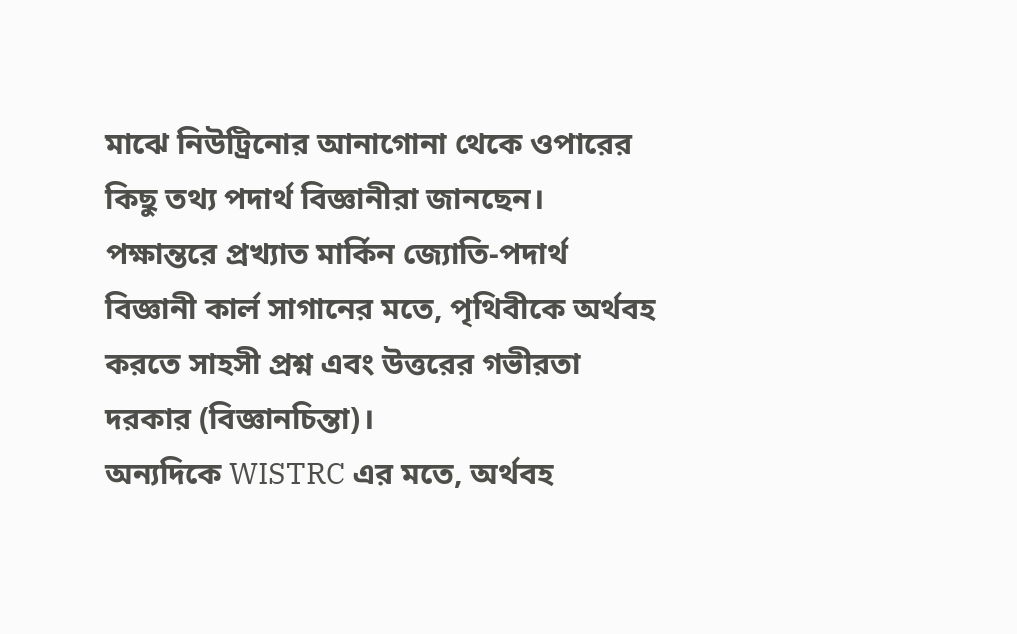মাঝে নিউট্রিনোর আনাগোনা থেকে ওপারের কিছু তথ্য পদার্থ বিজ্ঞানীরা জানছেন।
পক্ষান্তরে প্রখ্যাত মার্কিন জ্যোতি-পদার্থ বিজ্ঞানী কার্ল সাগানের মতে, পৃথিবীকে অর্থবহ করতে সাহসী প্রশ্ন এবং উত্তরের গভীরতা দরকার (বিজ্ঞানচিন্তা)।
অন্যদিকে WISTRC এর মতে, অর্থবহ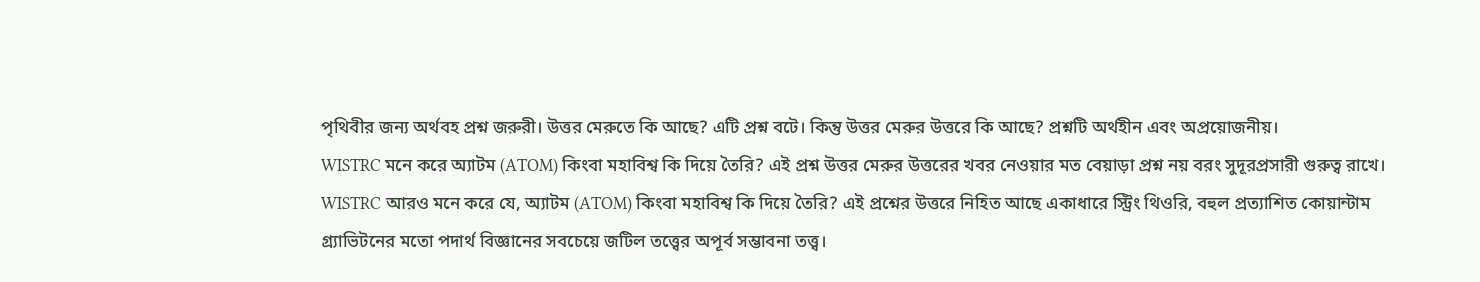পৃথিবীর জন্য অর্থবহ প্রশ্ন জরুরী। উত্তর মেরুতে কি আছে? এটি প্রশ্ন বটে। কিন্তু উত্তর মেরুর উত্তরে কি আছে? প্রশ্নটি অর্থহীন এবং অপ্রয়োজনীয়।
WISTRC মনে করে অ্যাটম (ATOM) কিংবা মহাবিশ্ব কি দিয়ে তৈরি? এই প্রশ্ন উত্তর মেরুর উত্তরের খবর নেওয়ার মত বেয়াড়া প্রশ্ন নয় বরং সুদূরপ্রসারী গুরুত্ব রাখে।
WISTRC আরও মনে করে যে, অ্যাটম (ATOM) কিংবা মহাবিশ্ব কি দিয়ে তৈরি? এই প্রশ্নের উত্তরে নিহিত আছে একাধারে স্ট্রিং থিওরি, বহুল প্রত্যাশিত কোয়ান্টাম গ্র্যাভিটনের মতো পদার্থ বিজ্ঞানের সবচেয়ে জটিল তত্ত্বের অপূর্ব সম্ভাবনা তত্ত্ব।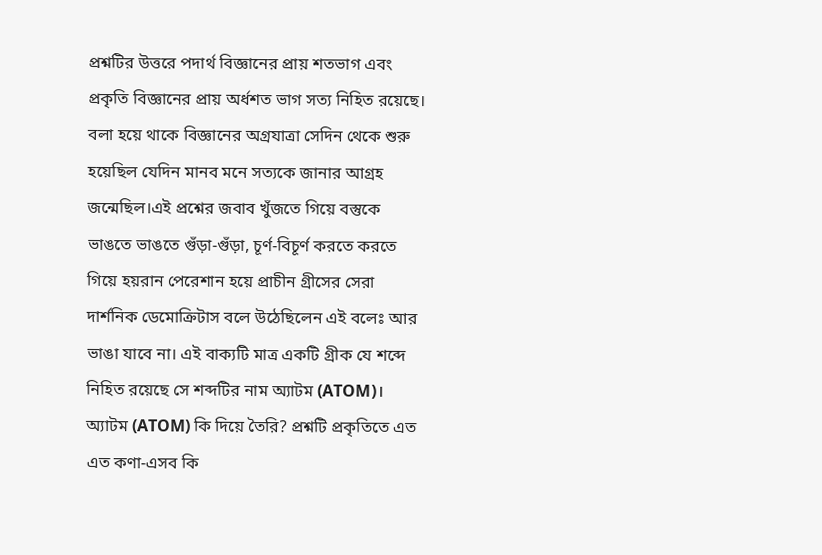প্রশ্নটির উত্তরে পদার্থ বিজ্ঞানের প্রায় শতভাগ এবং প্রকৃতি বিজ্ঞানের প্রায় অর্ধশত ভাগ সত্য নিহিত রয়েছে। বলা হয়ে থাকে বিজ্ঞানের অগ্রযাত্রা সেদিন থেকে শুরু হয়েছিল যেদিন মানব মনে সত্যকে জানার আগ্রহ জন্মেছিল।এই প্রশ্নের জবাব খুঁজতে গিয়ে বস্তুকে ভাঙতে ভাঙতে গুঁড়া-গুঁড়া, চূর্ণ-বিচূর্ণ করতে করতে গিয়ে হয়রান পেরেশান হয়ে প্রাচীন গ্রীসের সেরা দার্শনিক ডেমোক্রিটাস বলে উঠেছিলেন এই বলেঃ আর ভাঙা যাবে না। এই বাক্যটি মাত্র একটি গ্রীক যে শব্দে নিহিত রয়েছে সে শব্দটির নাম অ্যাটম (ATOM)।
অ্যাটম (ATOM) কি দিয়ে তৈরি? প্রশ্নটি প্রকৃতিতে এত এত কণা-এসব কি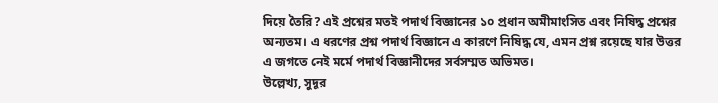দিয়ে তৈরি? এই প্রশ্নের মতই পদার্থ বিজ্ঞানের ১০ প্রধান অমীমাংসিত এবং নিষিদ্ধ প্রশ্নের অন্যতম। এ ধরণের প্রশ্ন পদার্থ বিজ্ঞানে এ কারণে নিষিদ্ধ যে, এমন প্রশ্ন রয়েছে যার উত্তর এ জগতে নেই মর্মে পদার্থ বিজ্ঞানীদের সর্বসম্মত অভিমত।
উল্লেখ্য, সুদূর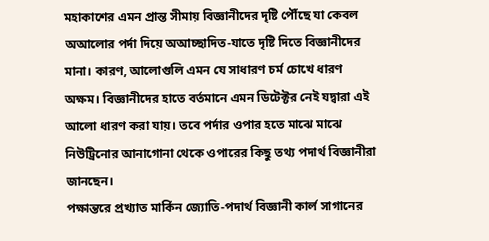মহাকাশের এমন প্রান্ত সীমায় বিজ্ঞানীদের দৃষ্টি পৌঁছে যা কেবল অআলোর পর্দা দিয়ে অআচ্ছাদিত-যাতে দৃষ্টি দিতে বিজ্ঞানীদের মানা। কারণ, আলোগুলি এমন যে সাধারণ চর্ম চোখে ধারণ অক্ষম। বিজ্ঞানীদের হাতে বর্তমানে এমন ডিটেক্টর নেই যদ্বারা এই আলো ধারণ করা যায়। তবে পর্দার ওপার হতে মাঝে মাঝে নিউট্রিনোর আনাগোনা থেকে ওপারের কিছু তথ্য পদার্থ বিজ্ঞানীরা জানছেন।
পক্ষান্তরে প্রখ্যাত মার্কিন জ্যোতি-পদার্থ বিজ্ঞানী কার্ল সাগানের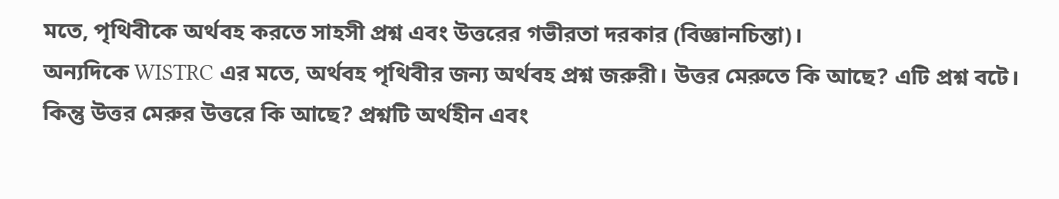মতে, পৃথিবীকে অর্থবহ করতে সাহসী প্রশ্ন এবং উত্তরের গভীরতা দরকার (বিজ্ঞানচিন্তা)।
অন্যদিকে WISTRC এর মতে, অর্থবহ পৃথিবীর জন্য অর্থবহ প্রশ্ন জরুরী। উত্তর মেরুতে কি আছে? এটি প্রশ্ন বটে। কিন্তু উত্তর মেরুর উত্তরে কি আছে? প্রশ্নটি অর্থহীন এবং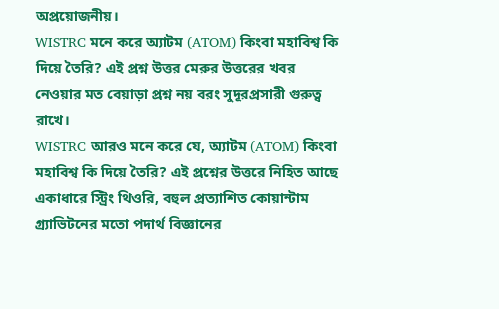অপ্রয়োজনীয়।
WISTRC মনে করে অ্যাটম (ATOM) কিংবা মহাবিশ্ব কি দিয়ে তৈরি? এই প্রশ্ন উত্তর মেরুর উত্তরের খবর নেওয়ার মত বেয়াড়া প্রশ্ন নয় বরং সুদূরপ্রসারী গুরুত্ব রাখে।
WISTRC আরও মনে করে যে, অ্যাটম (ATOM) কিংবা মহাবিশ্ব কি দিয়ে তৈরি? এই প্রশ্নের উত্তরে নিহিত আছে একাধারে স্ট্রিং থিওরি, বহুল প্রত্যাশিত কোয়ান্টাম গ্র্যাভিটনের মতো পদার্থ বিজ্ঞানের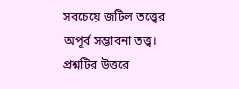সবচেয়ে জটিল তত্ত্বের অপূর্ব সম্ভাবনা তত্ত্ব। প্রশ্নটির উত্তরে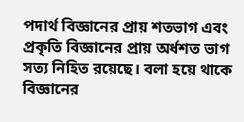পদার্থ বিজ্ঞানের প্রায় শতভাগ এবং প্রকৃতি বিজ্ঞানের প্রায় অর্ধশত ভাগ সত্য নিহিত রয়েছে। বলা হয়ে থাকে বিজ্ঞানের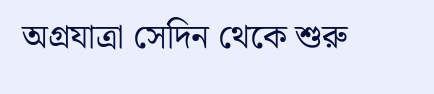অগ্রযাত্রা সেদিন থেকে শুরু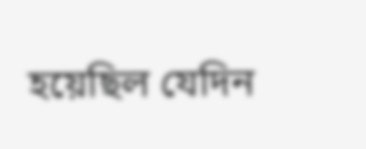হয়েছিল যেদিন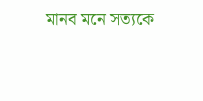মানব মনে সত্যকে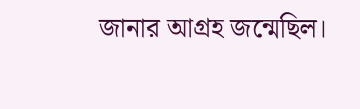জানার আগ্রহ জন্মেছিল।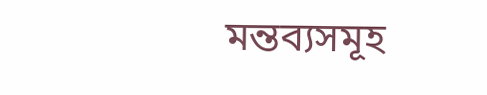মন্তব্যসমূহ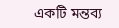একটি মন্তব্য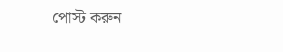পোস্ট করুন